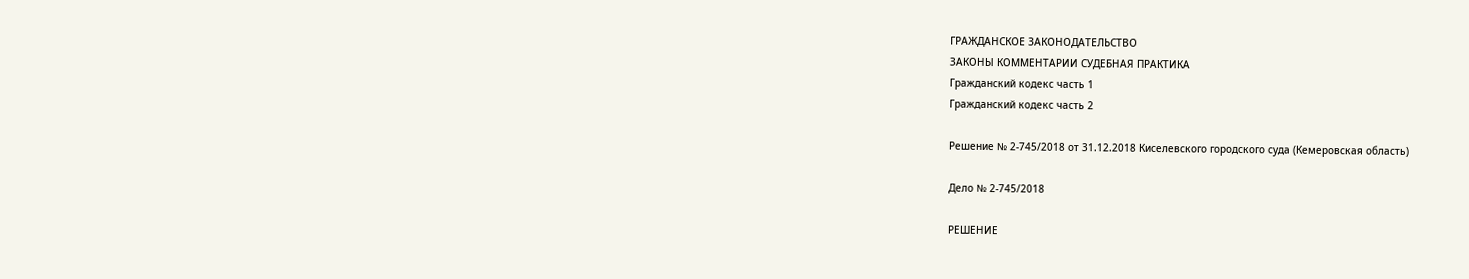ГРАЖДАНСКОЕ ЗАКОНОДАТЕЛЬСТВО
ЗАКОНЫ КОММЕНТАРИИ СУДЕБНАЯ ПРАКТИКА
Гражданский кодекс часть 1
Гражданский кодекс часть 2

Решение № 2-745/2018 от 31.12.2018 Киселевского городского суда (Кемеровская область)

Дело № 2-745/2018

РЕШЕНИЕ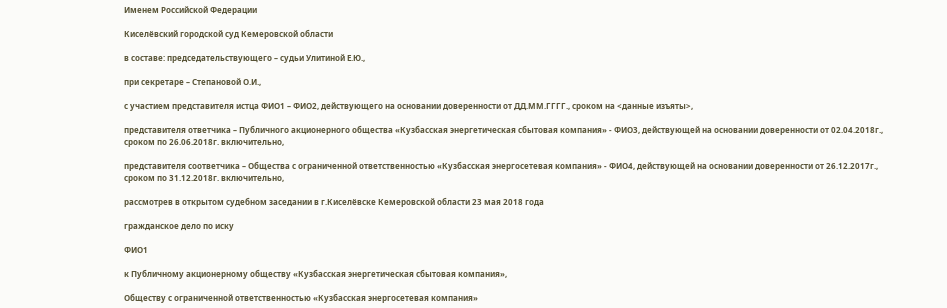Именем Российской Федерации

Киселёвский городской суд Кемеровской области

в составе: председательствующего – судьи Улитиной Е.Ю.,

при секретаре – Степановой О.И.,

с участием представителя истца ФИО1 – ФИО2, действующего на основании доверенности от ДД.ММ.ГГГГ., сроком на <данные изъяты>,

представителя ответчика – Публичного акционерного общества «Кузбасская энергетическая сбытовая компания» - ФИО3, действующей на основании доверенности от 02.04.2018г., сроком по 26.06.2018г. включительно,

представителя соответчика – Общества с ограниченной ответственностью «Кузбасская энергосетевая компания» - ФИО4, действующей на основании доверенности от 26.12.2017г., сроком по 31.12.2018г. включительно,

рассмотрев в открытом судебном заседании в г.Киселёвске Кемеровской области 23 мая 2018 года

гражданское дело по иску

ФИО1

к Публичному акционерному обществу «Кузбасская энергетическая сбытовая компания»,

Обществу с ограниченной ответственностью «Кузбасская энергосетевая компания»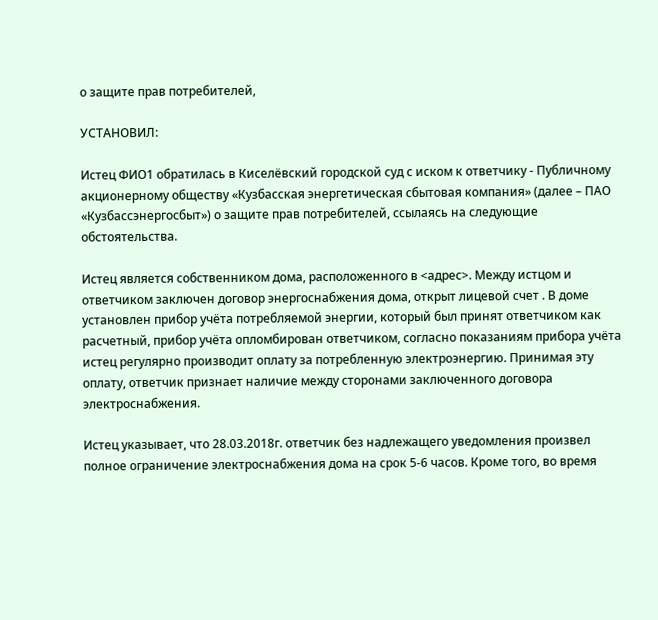о защите прав потребителей,

УСТАНОВИЛ:

Истец ФИО1 обратилась в Киселёвский городской суд с иском к ответчику - Публичному акционерному обществу «Кузбасская энергетическая сбытовая компания» (далее – ПАО «Кузбассэнергосбыт») о защите прав потребителей, ссылаясь на следующие обстоятельства.

Истец является собственником дома, расположенного в <адрес>. Между истцом и ответчиком заключен договор энергоснабжения дома, открыт лицевой счет . В доме установлен прибор учёта потребляемой энергии, который был принят ответчиком как расчетный, прибор учёта опломбирован ответчиком, согласно показаниям прибора учёта истец регулярно производит оплату за потребленную электроэнергию. Принимая эту оплату, ответчик признает наличие между сторонами заключенного договора электроснабжения.

Истец указывает, что 28.03.2018г. ответчик без надлежащего уведомления произвел полное ограничение электроснабжения дома на срок 5-6 часов. Кроме того, во время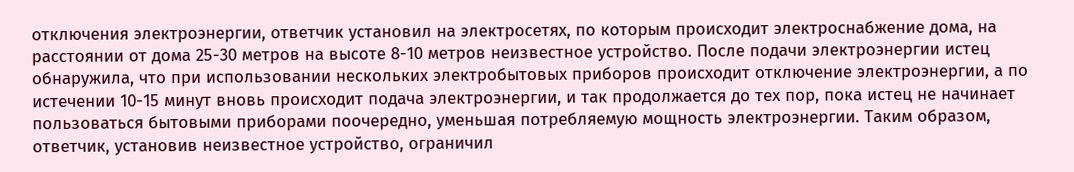отключения электроэнергии, ответчик установил на электросетях, по которым происходит электроснабжение дома, на расстоянии от дома 25-30 метров на высоте 8-10 метров неизвестное устройство. После подачи электроэнергии истец обнаружила, что при использовании нескольких электробытовых приборов происходит отключение электроэнергии, а по истечении 10-15 минут вновь происходит подача электроэнергии, и так продолжается до тех пор, пока истец не начинает пользоваться бытовыми приборами поочередно, уменьшая потребляемую мощность электроэнергии. Таким образом, ответчик, установив неизвестное устройство, ограничил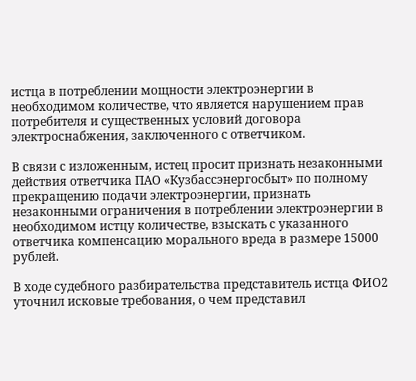истца в потреблении мощности электроэнергии в необходимом количестве, что является нарушением прав потребителя и существенных условий договора электроснабжения, заключенного с ответчиком.

В связи с изложенным, истец просит признать незаконными действия ответчика ПАО «Кузбассэнергосбыт» по полному прекращению подачи электроэнергии, признать незаконными ограничения в потреблении электроэнергии в необходимом истцу количестве, взыскать с указанного ответчика компенсацию морального вреда в размере 15000 рублей.

В ходе судебного разбирательства представитель истца ФИО2 уточнил исковые требования, о чем представил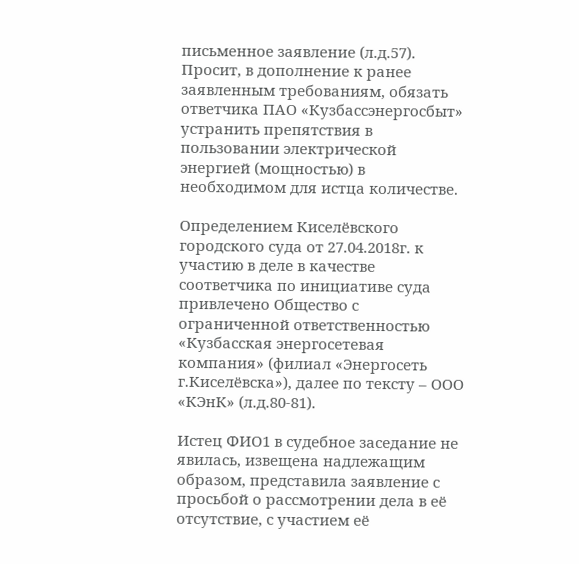письменное заявление (л.д.57). Просит, в дополнение к ранее заявленным требованиям, обязать ответчика ПАО «Кузбассэнергосбыт» устранить препятствия в пользовании электрической энергией (мощностью) в необходимом для истца количестве.

Определением Киселёвского городского суда от 27.04.2018г. к участию в деле в качестве соответчика по инициативе суда привлечено Общество с ограниченной ответственностью «Кузбасская энергосетевая компания» (филиал «Энергосеть г.Киселёвска»), далее по тексту – ООО «КЭнК» (л.д.80-81).

Истец ФИО1 в судебное заседание не явилась, извещена надлежащим образом, представила заявление с просьбой о рассмотрении дела в её отсутствие, с участием её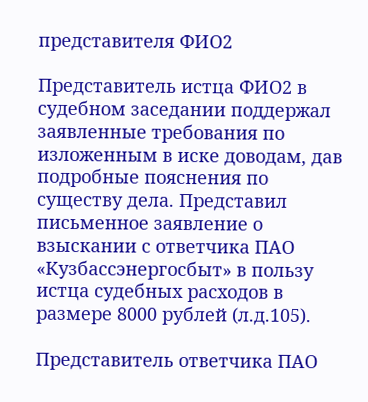представителя ФИО2

Представитель истца ФИО2 в судебном заседании поддержал заявленные требования по изложенным в иске доводам, дав подробные пояснения по существу дела. Представил письменное заявление о взыскании с ответчика ПАО «Кузбассэнергосбыт» в пользу истца судебных расходов в размере 8000 рублей (л.д.105).

Представитель ответчика ПАО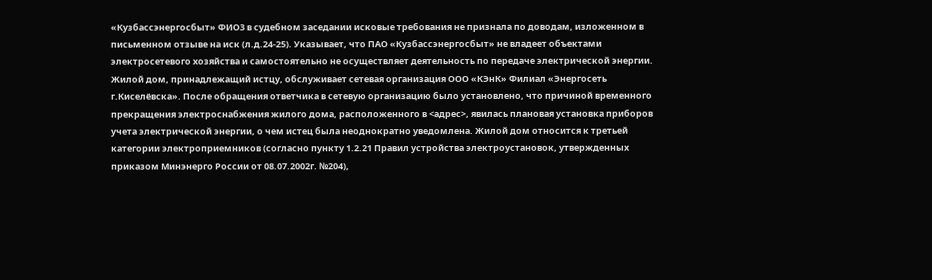«Кузбассэнергосбыт» ФИО3 в судебном заседании исковые требования не признала по доводам, изложенном в письменном отзыве на иск (л.д.24-25). Указывает, что ПАО «Кузбассэнергосбыт» не владеет объектами электросетевого хозяйства и самостоятельно не осуществляет деятельность по передаче электрической энергии. Жилой дом, принадлежащий истцу, обслуживает сетевая организация ООО «КЭнК» Филиал «Энергосеть г.Киселёвска». После обращения ответчика в сетевую организацию было установлено, что причиной временного прекращения электроснабжения жилого дома, расположенного в <адрес>, явилась плановая установка приборов учета электрической энергии, о чем истец была неоднократно уведомлена. Жилой дом относится к третьей категории электроприемников (согласно пункту 1.2.21 Правил устройства электроустановок, утвержденных приказом Минэнерго России от 08.07.2002г. №204),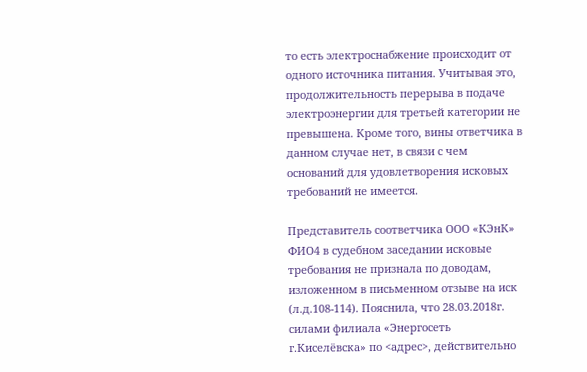то есть электроснабжение происходит от одного источника питания. Учитывая это, продолжительность перерыва в подаче электроэнергии для третьей категории не превышена. Кроме того, вины ответчика в данном случае нет, в связи с чем оснований для удовлетворения исковых требований не имеется.

Представитель соответчика ООО «КЭнК» ФИО4 в судебном заседании исковые требования не признала по доводам, изложенном в письменном отзыве на иск (л.д.108-114). Пояснила, что 28.03.2018г. силами филиала «Энергосеть г.Киселёвска» по <адрес>, действительно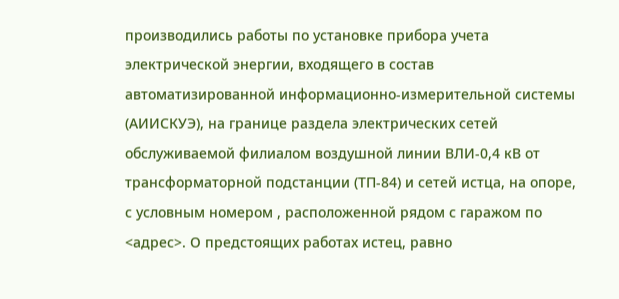производились работы по установке прибора учета электрической энергии, входящего в состав автоматизированной информационно-измерительной системы (АИИСКУЭ), на границе раздела электрических сетей обслуживаемой филиалом воздушной линии ВЛИ-0,4 кВ от трансформаторной подстанции (ТП-84) и сетей истца, на опоре, с условным номером , расположенной рядом с гаражом по <адрес>. О предстоящих работах истец, равно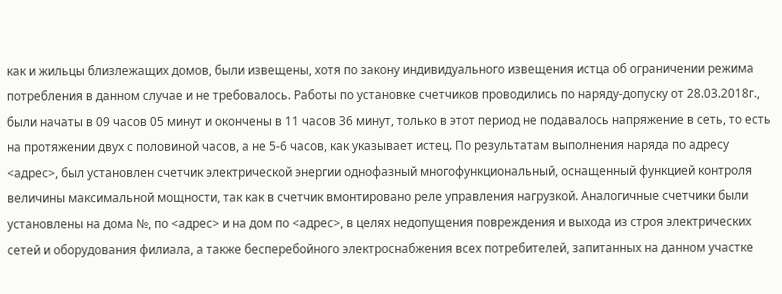как и жильцы близлежащих домов, были извещены, хотя по закону индивидуального извещения истца об ограничении режима потребления в данном случае и не требовалось. Работы по установке счетчиков проводились по наряду-допуску от 28.03.2018г., были начаты в 09 часов 05 минут и окончены в 11 часов 36 минут, только в этот период не подавалось напряжение в сеть, то есть на протяжении двух с половиной часов, а не 5-6 часов, как указывает истец. По результатам выполнения наряда по адресу <адрес>, был установлен счетчик электрической энергии однофазный многофункциональный, оснащенный функцией контроля величины максимальной мощности, так как в счетчик вмонтировано реле управления нагрузкой. Аналогичные счетчики были установлены на дома №, по <адрес> и на дом по <адрес>, в целях недопущения повреждения и выхода из строя электрических сетей и оборудования филиала, а также бесперебойного электроснабжения всех потребителей, запитанных на данном участке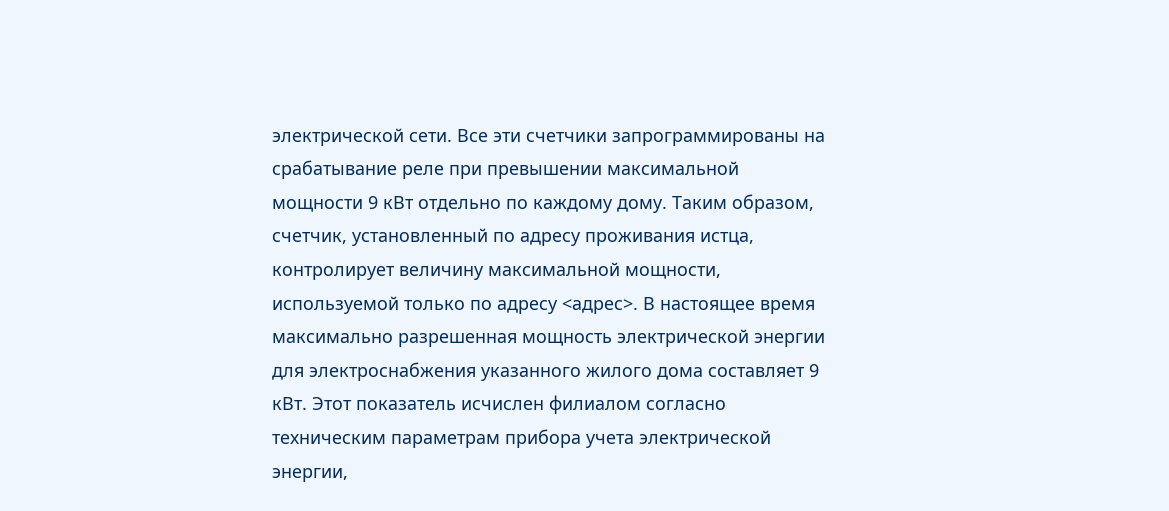электрической сети. Все эти счетчики запрограммированы на срабатывание реле при превышении максимальной мощности 9 кВт отдельно по каждому дому. Таким образом, счетчик, установленный по адресу проживания истца, контролирует величину максимальной мощности, используемой только по адресу <адрес>. В настоящее время максимально разрешенная мощность электрической энергии для электроснабжения указанного жилого дома составляет 9 кВт. Этот показатель исчислен филиалом согласно техническим параметрам прибора учета электрической энергии,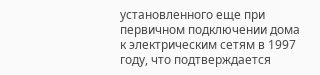установленного еще при первичном подключении дома к электрическим сетям в 1997 году, что подтверждается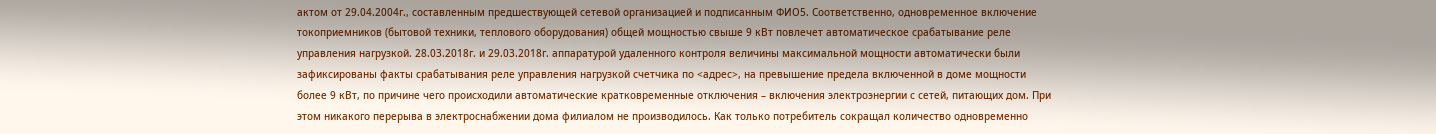актом от 29.04.2004г., составленным предшествующей сетевой организацией и подписанным ФИО5. Соответственно, одновременное включение токоприемников (бытовой техники, теплового оборудования) общей мощностью свыше 9 кВт повлечет автоматическое срабатывание реле управления нагрузкой. 28.03.2018г. и 29.03.2018г. аппаратурой удаленного контроля величины максимальной мощности автоматически были зафиксированы факты срабатывания реле управления нагрузкой счетчика по <адрес>, на превышение предела включенной в доме мощности более 9 кВт, по причине чего происходили автоматические кратковременные отключения – включения электроэнергии с сетей, питающих дом. При этом никакого перерыва в электроснабжении дома филиалом не производилось. Как только потребитель сокращал количество одновременно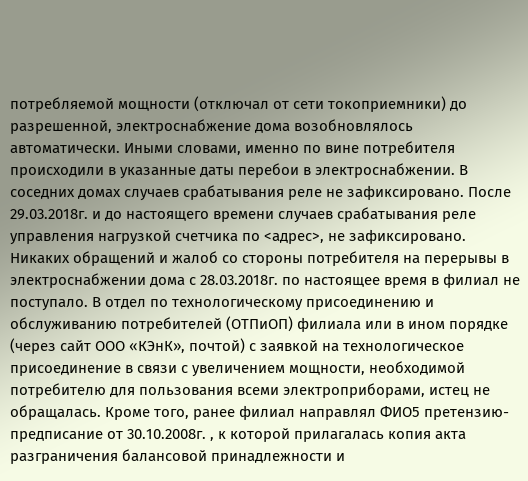потребляемой мощности (отключал от сети токоприемники) до разрешенной, электроснабжение дома возобновлялось автоматически. Иными словами, именно по вине потребителя происходили в указанные даты перебои в электроснабжении. В соседних домах случаев срабатывания реле не зафиксировано. После 29.03.2018г. и до настоящего времени случаев срабатывания реле управления нагрузкой счетчика по <адрес>, не зафиксировано. Никаких обращений и жалоб со стороны потребителя на перерывы в электроснабжении дома с 28.03.2018г. по настоящее время в филиал не поступало. В отдел по технологическому присоединению и обслуживанию потребителей (ОТПиОП) филиала или в ином порядке (через сайт ООО «КЭнК», почтой) с заявкой на технологическое присоединение в связи с увеличением мощности, необходимой потребителю для пользования всеми электроприборами, истец не обращалась. Кроме того, ранее филиал направлял ФИО5 претензию-предписание от 30.10.2008г. , к которой прилагалась копия акта разграничения балансовой принадлежности и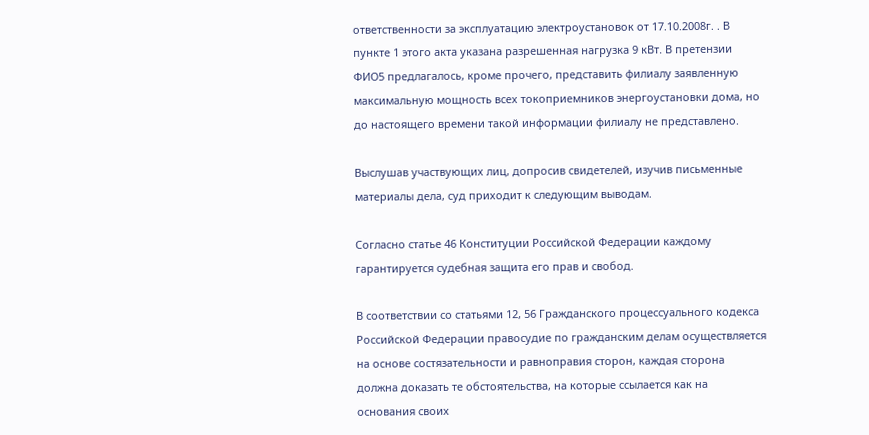ответственности за эксплуатацию электроустановок от 17.10.2008г. . В пункте 1 этого акта указана разрешенная нагрузка 9 кВт. В претензии ФИО5 предлагалось, кроме прочего, представить филиалу заявленную максимальную мощность всех токоприемников энергоустановки дома, но до настоящего времени такой информации филиалу не представлено.

Выслушав участвующих лиц, допросив свидетелей, изучив письменные материалы дела, суд приходит к следующим выводам.

Согласно статье 46 Конституции Российской Федерации каждому гарантируется судебная защита его прав и свобод.

В соответствии со статьями 12, 56 Гражданского процессуального кодекса Российской Федерации правосудие по гражданским делам осуществляется на основе состязательности и равноправия сторон, каждая сторона должна доказать те обстоятельства, на которые ссылается как на основания своих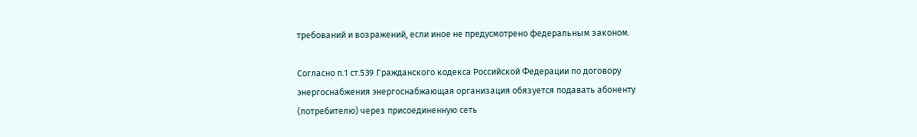требований и возражений, если иное не предусмотрено федеральным законом.

Согласно п.1 ст.539 Гражданского кодекса Российской Федерации по договору энергоснабжения энергоснабжающая организация обязуется подавать абоненту (потребителю) через присоединенную сеть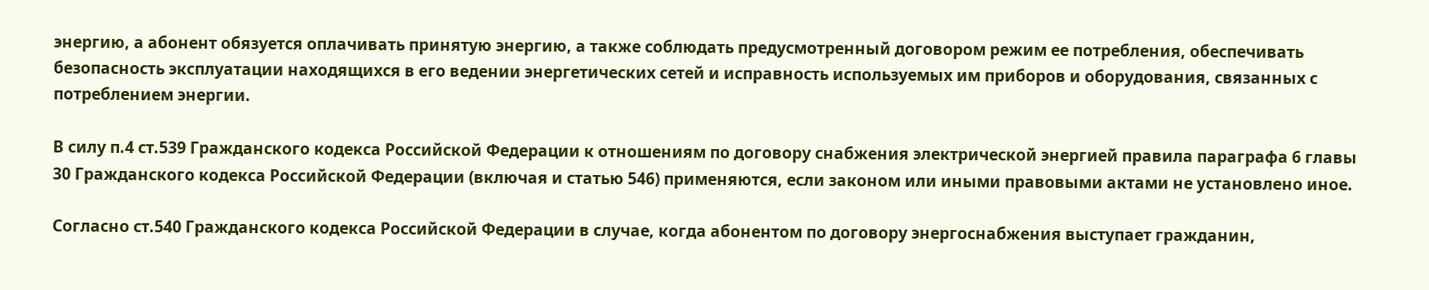энергию, а абонент обязуется оплачивать принятую энергию, а также соблюдать предусмотренный договором режим ее потребления, обеспечивать безопасность эксплуатации находящихся в его ведении энергетических сетей и исправность используемых им приборов и оборудования, связанных с потреблением энергии.

В силу п.4 ст.539 Гражданского кодекса Российской Федерации к отношениям по договору снабжения электрической энергией правила параграфа 6 главы 30 Гражданского кодекса Российской Федерации (включая и статью 546) применяются, если законом или иными правовыми актами не установлено иное.

Согласно ст.540 Гражданского кодекса Российской Федерации в случае, когда абонентом по договору энергоснабжения выступает гражданин,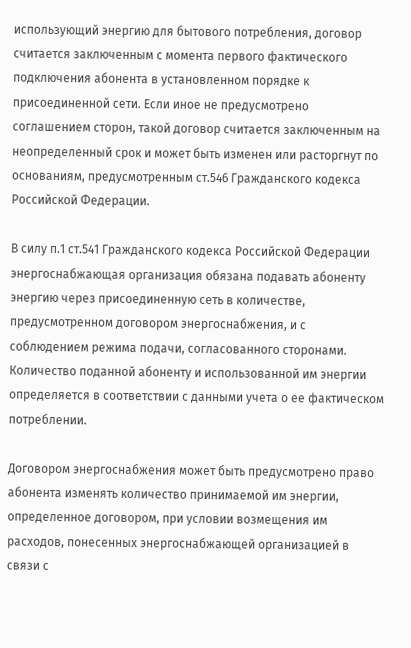использующий энергию для бытового потребления, договор считается заключенным с момента первого фактического подключения абонента в установленном порядке к присоединенной сети. Если иное не предусмотрено соглашением сторон, такой договор считается заключенным на неопределенный срок и может быть изменен или расторгнут по основаниям, предусмотренным ст.546 Гражданского кодекса Российской Федерации.

В силу п.1 ст.541 Гражданского кодекса Российской Федерации энергоснабжающая организация обязана подавать абоненту энергию через присоединенную сеть в количестве, предусмотренном договором энергоснабжения, и с соблюдением режима подачи, согласованного сторонами. Количество поданной абоненту и использованной им энергии определяется в соответствии с данными учета о ее фактическом потреблении.

Договором энергоснабжения может быть предусмотрено право абонента изменять количество принимаемой им энергии, определенное договором, при условии возмещения им расходов, понесенных энергоснабжающей организацией в связи с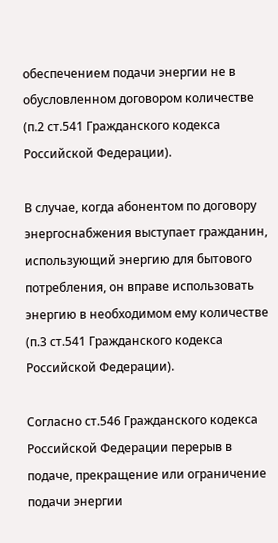обеспечением подачи энергии не в обусловленном договором количестве (п.2 ст.541 Гражданского кодекса Российской Федерации).

В случае, когда абонентом по договору энергоснабжения выступает гражданин, использующий энергию для бытового потребления, он вправе использовать энергию в необходимом ему количестве (п.3 ст.541 Гражданского кодекса Российской Федерации).

Согласно ст.546 Гражданского кодекса Российской Федерации перерыв в подаче, прекращение или ограничение подачи энергии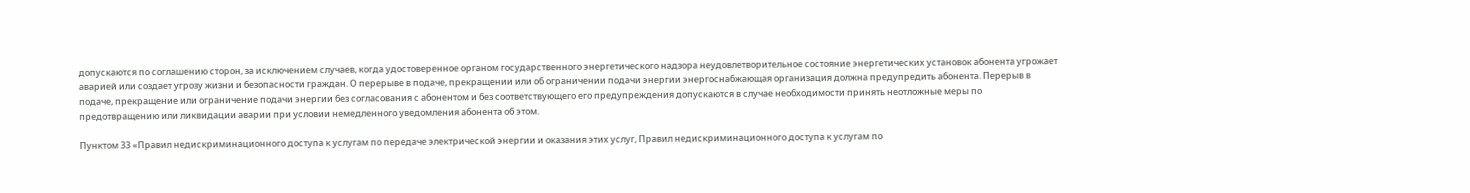допускаются по соглашению сторон, за исключением случаев, когда удостоверенное органом государственного энергетического надзора неудовлетворительное состояние энергетических установок абонента угрожает аварией или создает угрозу жизни и безопасности граждан. О перерыве в подаче, прекращении или об ограничении подачи энергии энергоснабжающая организация должна предупредить абонента. Перерыв в подаче, прекращение или ограничение подачи энергии без согласования с абонентом и без соответствующего его предупреждения допускаются в случае необходимости принять неотложные меры по предотвращению или ликвидации аварии при условии немедленного уведомления абонента об этом.

Пунктом 33 «Правил недискриминационного доступа к услугам по передаче электрической энергии и оказания этих услуг, Правил недискриминационного доступа к услугам по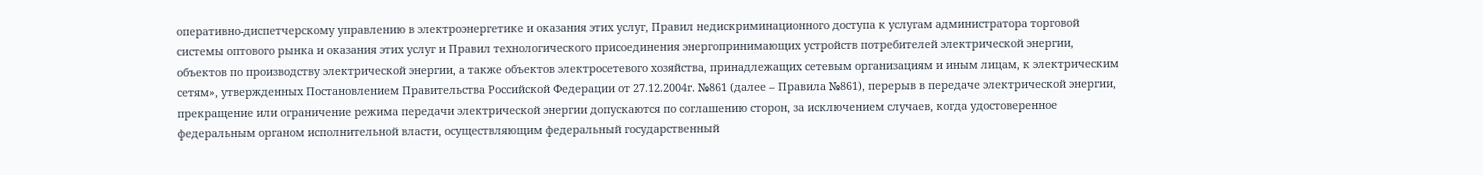оперативно-диспетчерскому управлению в электроэнергетике и оказания этих услуг, Правил недискриминационного доступа к услугам администратора торговой системы оптового рынка и оказания этих услуг и Правил технологического присоединения энергопринимающих устройств потребителей электрической энергии, объектов по производству электрической энергии, а также объектов электросетевого хозяйства, принадлежащих сетевым организациям и иным лицам, к электрическим сетям», утвержденных Постановлением Правительства Российской Федерации от 27.12.2004г. №861 (далее – Правила №861), перерыв в передаче электрической энергии, прекращение или ограничение режима передачи электрической энергии допускаются по соглашению сторон, за исключением случаев, когда удостоверенное федеральным органом исполнительной власти, осуществляющим федеральный государственный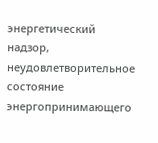энергетический надзор, неудовлетворительное состояние энергопринимающего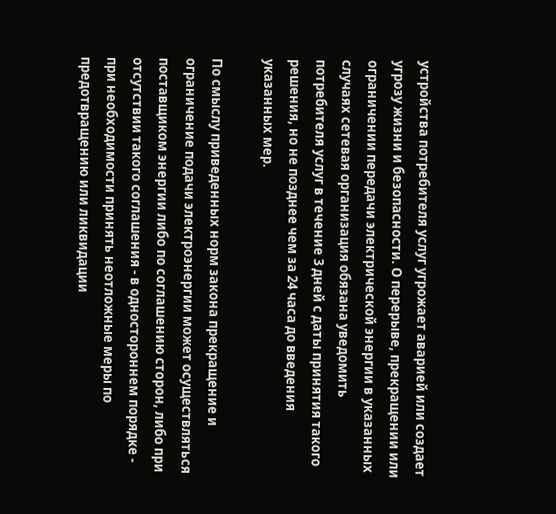устройства потребителя услуг угрожает аварией или создает угрозу жизни и безопасности. О перерыве, прекращении или ограничении передачи электрической энергии в указанных случаях сетевая организация обязана уведомить потребителя услуг в течение 3 дней с даты принятия такого решения, но не позднее чем за 24 часа до введения указанных мер.

По смыслу приведенных норм закона прекращение и ограничение подачи электроэнергии может осуществляться поставщиком энергии либо по соглашению сторон, либо при отсутствии такого соглашения - в одностороннем порядке - при необходимости принять неотложные меры по предотвращению или ликвидации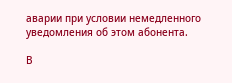аварии при условии немедленного уведомления об этом абонента.

В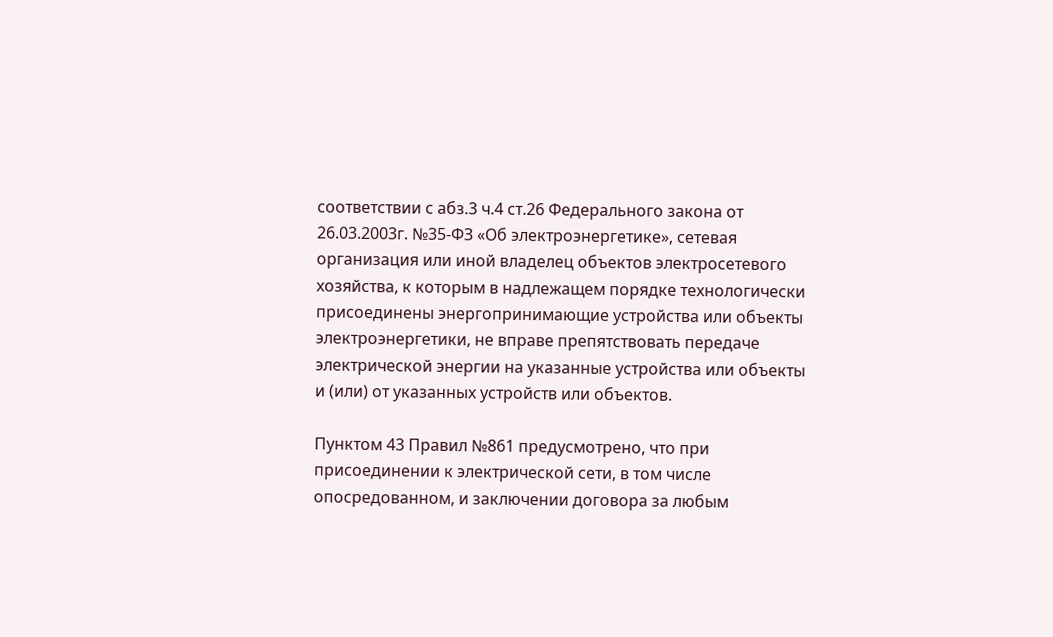соответствии с абз.3 ч.4 ст.26 Федерального закона от 26.03.2003г. №35-ФЗ «Об электроэнергетике», сетевая организация или иной владелец объектов электросетевого хозяйства, к которым в надлежащем порядке технологически присоединены энергопринимающие устройства или объекты электроэнергетики, не вправе препятствовать передаче электрической энергии на указанные устройства или объекты и (или) от указанных устройств или объектов.

Пунктом 43 Правил №861 предусмотрено, что при присоединении к электрической сети, в том числе опосредованном, и заключении договора за любым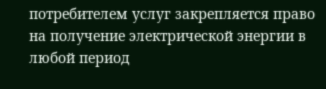потребителем услуг закрепляется право на получение электрической энергии в любой период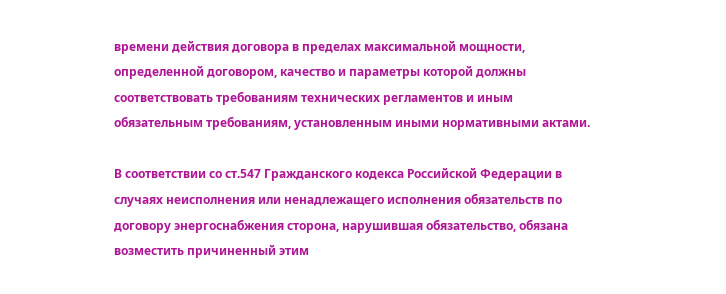времени действия договора в пределах максимальной мощности, определенной договором, качество и параметры которой должны соответствовать требованиям технических регламентов и иным обязательным требованиям, установленным иными нормативными актами.

В соответствии со ст.547 Гражданского кодекса Российской Федерации в случаях неисполнения или ненадлежащего исполнения обязательств по договору энергоснабжения сторона, нарушившая обязательство, обязана возместить причиненный этим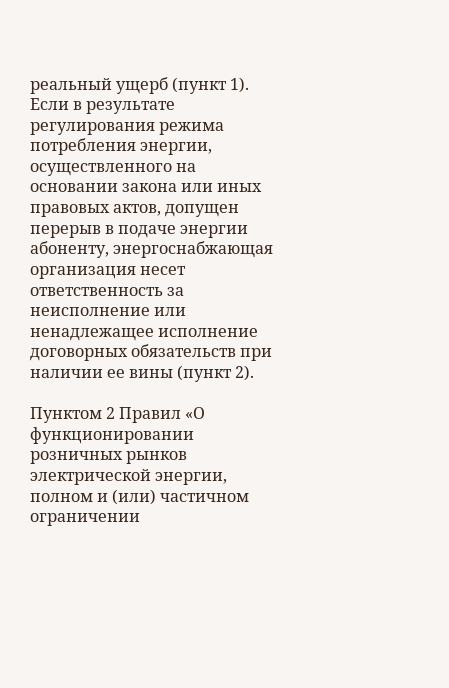реальный ущерб (пункт 1). Если в результате регулирования режима потребления энергии, осуществленного на основании закона или иных правовых актов, допущен перерыв в подаче энергии абоненту, энергоснабжающая организация несет ответственность за неисполнение или ненадлежащее исполнение договорных обязательств при наличии ее вины (пункт 2).

Пунктом 2 Правил «О функционировании розничных рынков электрической энергии, полном и (или) частичном ограничении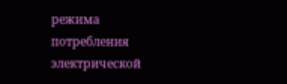режима потребления электрической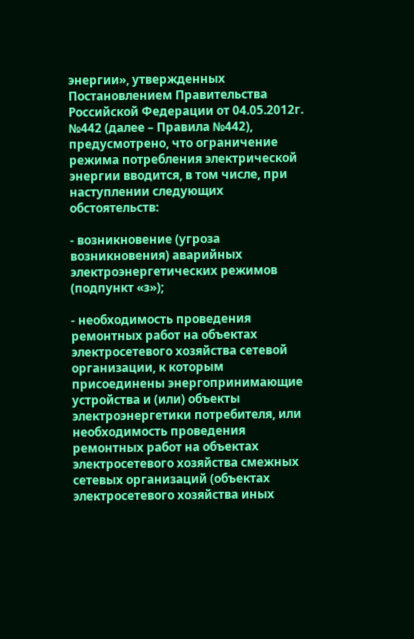энергии», утвержденных Постановлением Правительства Российской Федерации от 04.05.2012г. №442 (далее – Правила №442), предусмотрено, что ограничение режима потребления электрической энергии вводится, в том числе, при наступлении следующих обстоятельств:

- возникновение (угроза возникновения) аварийных электроэнергетических режимов (подпункт «з»);

- необходимость проведения ремонтных работ на объектах электросетевого хозяйства сетевой организации, к которым присоединены энергопринимающие устройства и (или) объекты электроэнергетики потребителя, или необходимость проведения ремонтных работ на объектах электросетевого хозяйства смежных сетевых организаций (объектах электросетевого хозяйства иных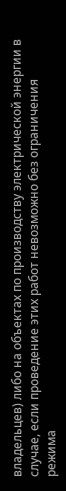владельцев) либо на объектах по производству электрической энергии в случае, если проведение этих работ невозможно без ограничения режима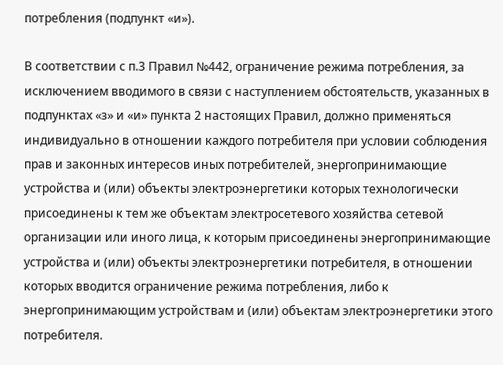потребления (подпункт «и»).

В соответствии с п.3 Правил №442, ограничение режима потребления, за исключением вводимого в связи с наступлением обстоятельств, указанных в подпунктах «з» и «и» пункта 2 настоящих Правил, должно применяться индивидуально в отношении каждого потребителя при условии соблюдения прав и законных интересов иных потребителей, энергопринимающие устройства и (или) объекты электроэнергетики которых технологически присоединены к тем же объектам электросетевого хозяйства сетевой организации или иного лица, к которым присоединены энергопринимающие устройства и (или) объекты электроэнергетики потребителя, в отношении которых вводится ограничение режима потребления, либо к энергопринимающим устройствам и (или) объектам электроэнергетики этого потребителя.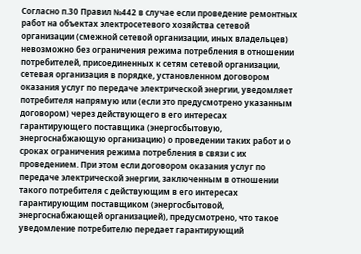Согласно п.30 Правил №442 в случае если проведение ремонтных работ на объектах электросетевого хозяйства сетевой организации (смежной сетевой организации, иных владельцев) невозможно без ограничения режима потребления в отношении потребителей, присоединенных к сетям сетевой организации, сетевая организация в порядке, установленном договором оказания услуг по передаче электрической энергии, уведомляет потребителя напрямую или (если это предусмотрено указанным договором) через действующего в его интересах гарантирующего поставщика (энергосбытовую, энергоснабжающую организацию) о проведении таких работ и о сроках ограничения режима потребления в связи с их проведением. При этом если договором оказания услуг по передаче электрической энергии, заключенным в отношении такого потребителя с действующим в его интересах гарантирующим поставщиком (энергосбытовой, энергоснабжающей организацией), предусмотрено, что такое уведомление потребителю передает гарантирующий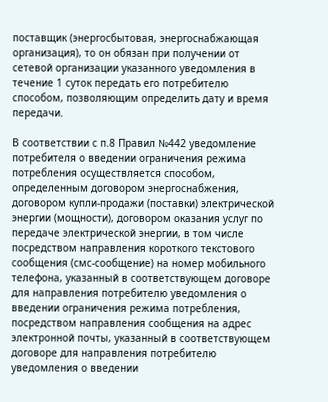поставщик (энергосбытовая, энергоснабжающая организация), то он обязан при получении от сетевой организации указанного уведомления в течение 1 суток передать его потребителю способом, позволяющим определить дату и время передачи.

В соответствии с п.8 Правил №442 уведомление потребителя о введении ограничения режима потребления осуществляется способом, определенным договором энергоснабжения, договором купли-продажи (поставки) электрической энергии (мощности), договором оказания услуг по передаче электрической энергии, в том числе посредством направления короткого текстового сообщения (смс-сообщение) на номер мобильного телефона, указанный в соответствующем договоре для направления потребителю уведомления о введении ограничения режима потребления, посредством направления сообщения на адрес электронной почты, указанный в соответствующем договоре для направления потребителю уведомления о введении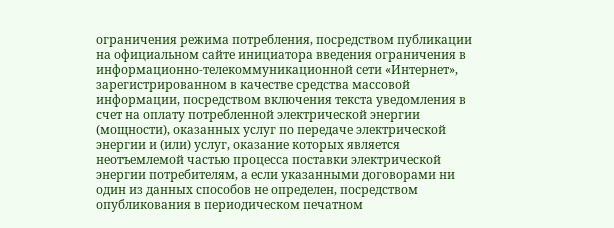ограничения режима потребления, посредством публикации на официальном сайте инициатора введения ограничения в информационно-телекоммуникационной сети «Интернет», зарегистрированном в качестве средства массовой информации, посредством включения текста уведомления в счет на оплату потребленной электрической энергии (мощности), оказанных услуг по передаче электрической энергии и (или) услуг, оказание которых является неотъемлемой частью процесса поставки электрической энергии потребителям, а если указанными договорами ни один из данных способов не определен, посредством опубликования в периодическом печатном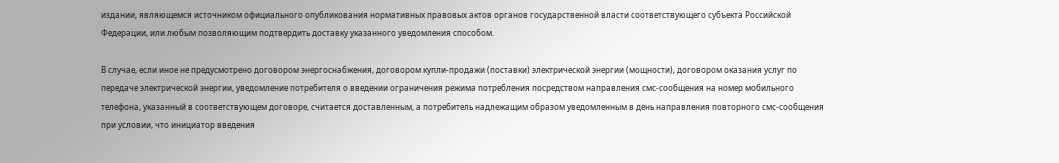издании, являющемся источником официального опубликования нормативных правовых актов органов государственной власти соответствующего субъекта Российской Федерации, или любым позволяющим подтвердить доставку указанного уведомления способом.

В случае, если иное не предусмотрено договором энергоснабжения, договором купли-продажи (поставки) электрической энергии (мощности), договором оказания услуг по передаче электрической энергии, уведомление потребителя о введении ограничения режима потребления посредством направления смс-сообщения на номер мобильного телефона, указанный в соответствующем договоре, считается доставленным, а потребитель надлежащим образом уведомленным в день направления повторного смс-сообщения при условии, что инициатор введения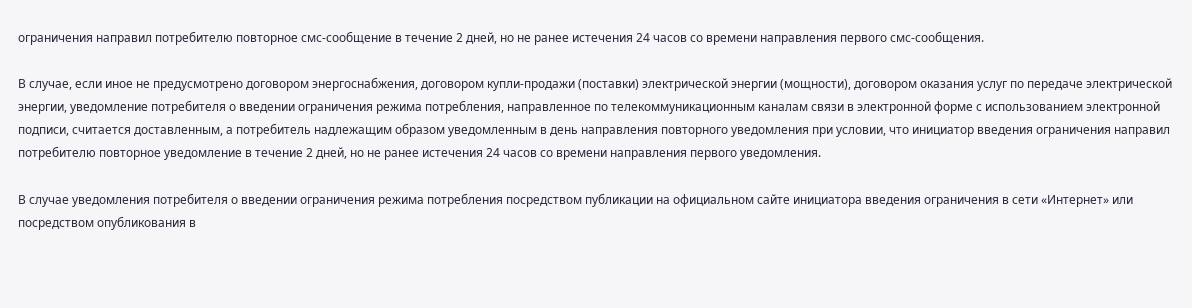ограничения направил потребителю повторное смс-сообщение в течение 2 дней, но не ранее истечения 24 часов со времени направления первого смс-сообщения.

В случае, если иное не предусмотрено договором энергоснабжения, договором купли-продажи (поставки) электрической энергии (мощности), договором оказания услуг по передаче электрической энергии, уведомление потребителя о введении ограничения режима потребления, направленное по телекоммуникационным каналам связи в электронной форме с использованием электронной подписи, считается доставленным, а потребитель надлежащим образом уведомленным в день направления повторного уведомления при условии, что инициатор введения ограничения направил потребителю повторное уведомление в течение 2 дней, но не ранее истечения 24 часов со времени направления первого уведомления.

В случае уведомления потребителя о введении ограничения режима потребления посредством публикации на официальном сайте инициатора введения ограничения в сети «Интернет» или посредством опубликования в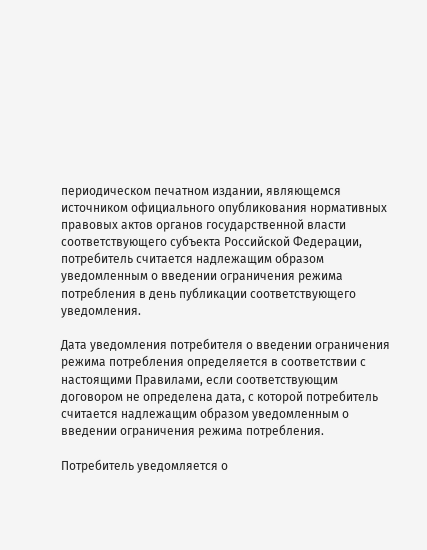периодическом печатном издании, являющемся источником официального опубликования нормативных правовых актов органов государственной власти соответствующего субъекта Российской Федерации, потребитель считается надлежащим образом уведомленным о введении ограничения режима потребления в день публикации соответствующего уведомления.

Дата уведомления потребителя о введении ограничения режима потребления определяется в соответствии с настоящими Правилами, если соответствующим договором не определена дата, с которой потребитель считается надлежащим образом уведомленным о введении ограничения режима потребления.

Потребитель уведомляется о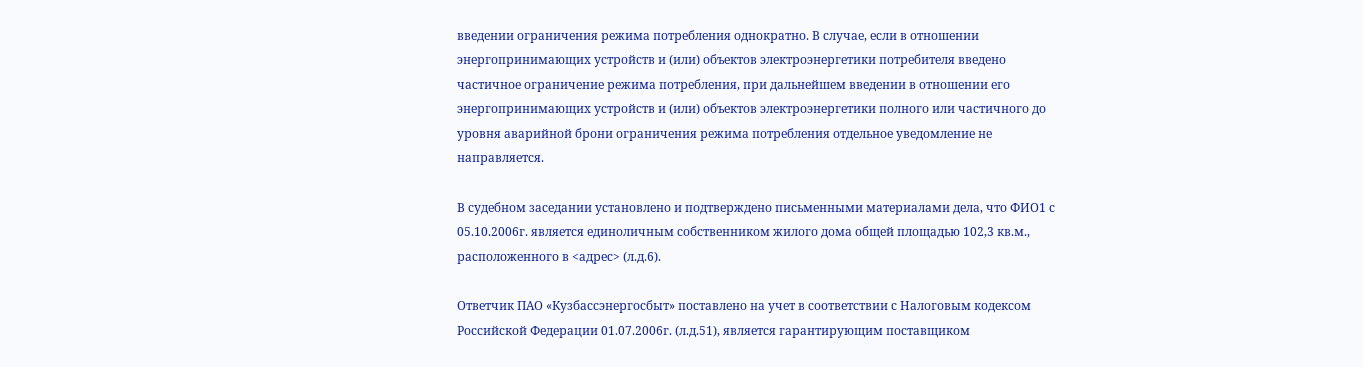введении ограничения режима потребления однократно. В случае, если в отношении энергопринимающих устройств и (или) объектов электроэнергетики потребителя введено частичное ограничение режима потребления, при дальнейшем введении в отношении его энергопринимающих устройств и (или) объектов электроэнергетики полного или частичного до уровня аварийной брони ограничения режима потребления отдельное уведомление не направляется.

В судебном заседании установлено и подтверждено письменными материалами дела, что ФИО1 с 05.10.2006г. является единоличным собственником жилого дома общей площадью 102,3 кв.м., расположенного в <адрес> (л.д.6).

Ответчик ПАО «Кузбассэнергосбыт» поставлено на учет в соответствии с Налоговым кодексом Российской Федерации 01.07.2006г. (л.д.51), является гарантирующим поставщиком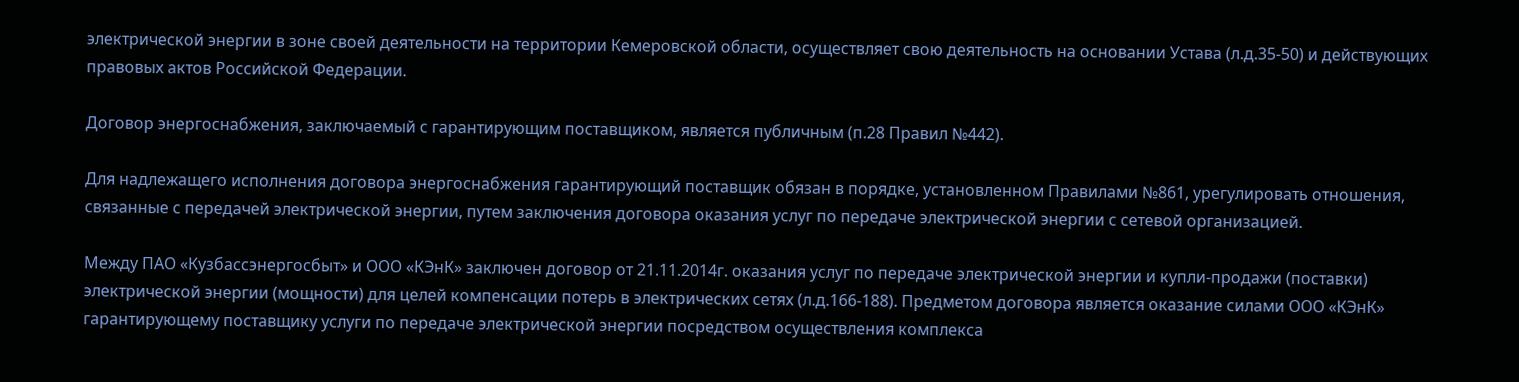электрической энергии в зоне своей деятельности на территории Кемеровской области, осуществляет свою деятельность на основании Устава (л.д.35-50) и действующих правовых актов Российской Федерации.

Договор энергоснабжения, заключаемый с гарантирующим поставщиком, является публичным (п.28 Правил №442).

Для надлежащего исполнения договора энергоснабжения гарантирующий поставщик обязан в порядке, установленном Правилами №861, урегулировать отношения, связанные с передачей электрической энергии, путем заключения договора оказания услуг по передаче электрической энергии с сетевой организацией.

Между ПАО «Кузбассэнергосбыт» и ООО «КЭнК» заключен договор от 21.11.2014г. оказания услуг по передаче электрической энергии и купли-продажи (поставки) электрической энергии (мощности) для целей компенсации потерь в электрических сетях (л.д.166-188). Предметом договора является оказание силами ООО «КЭнК» гарантирующему поставщику услуги по передаче электрической энергии посредством осуществления комплекса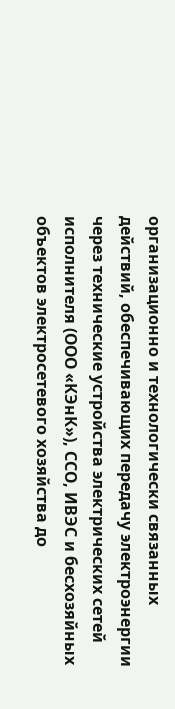организационно и технологически связанных действий, обеспечивающих передачу электроэнергии через технические устройства электрических сетей исполнителя (ООО «КЭнК»), ССО, ИВЭС и бесхозяйных объектов электросетевого хозяйства до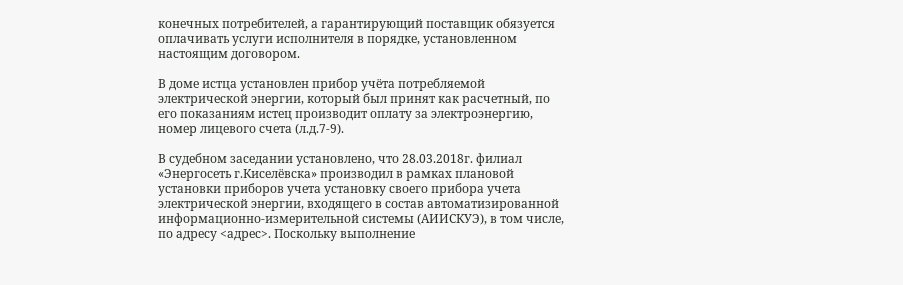конечных потребителей, а гарантирующий поставщик обязуется оплачивать услуги исполнителя в порядке, установленном настоящим договором.

В доме истца установлен прибор учёта потребляемой электрической энергии, который был принят как расчетный, по его показаниям истец производит оплату за электроэнергию, номер лицевого счета (л.д.7-9).

В судебном заседании установлено, что 28.03.2018г. филиал «Энергосеть г.Киселёвска» производил в рамках плановой установки приборов учета установку своего прибора учета электрической энергии, входящего в состав автоматизированной информационно-измерительной системы (АИИСКУЭ), в том числе, по адресу <адрес>. Поскольку выполнение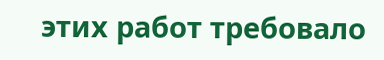этих работ требовало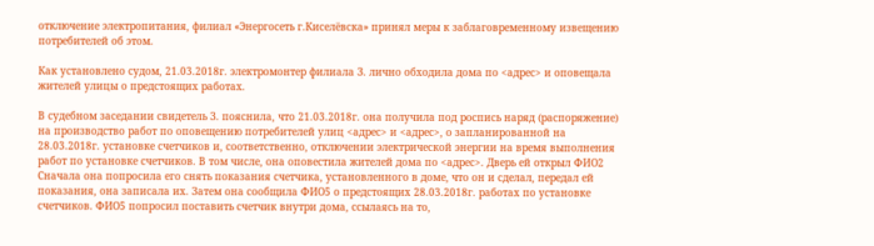отключение электропитания, филиал «Энергосеть г.Киселёвска» принял меры к заблаговременному извещению потребителей об этом.

Как установлено судом, 21.03.2018г. электромонтер филиала З. лично обходила дома по <адрес> и оповещала жителей улицы о предстоящих работах.

В судебном заседании свидетель З. пояснила, что 21.03.2018г. она получила под роспись наряд (распоряжение) на производство работ по оповещению потребителей улиц <адрес> и <адрес>, о запланированной на 28.03.2018г. установке счетчиков и, соответственно, отключении электрической энергии на время выполнения работ по установке счетчиков. В том числе, она оповестила жителей дома по <адрес>. Дверь ей открыл ФИО2 Сначала она попросила его снять показания счетчика, установленного в доме, что он и сделал, передал ей показания, она записала их. Затем она сообщила ФИО5 о предстоящих 28.03.2018г. работах по установке счетчиков. ФИО5 попросил поставить счетчик внутри дома, ссылаясь на то,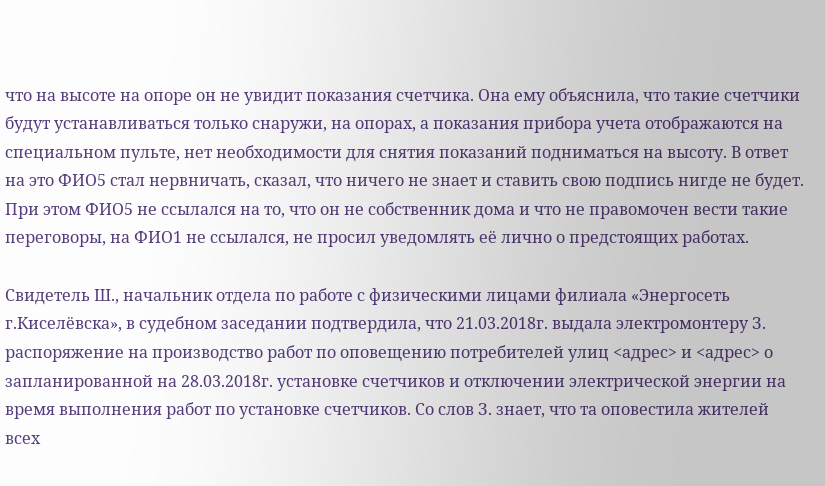что на высоте на опоре он не увидит показания счетчика. Она ему объяснила, что такие счетчики будут устанавливаться только снаружи, на опорах, а показания прибора учета отображаются на специальном пульте, нет необходимости для снятия показаний подниматься на высоту. В ответ на это ФИО5 стал нервничать, сказал, что ничего не знает и ставить свою подпись нигде не будет. При этом ФИО5 не ссылался на то, что он не собственник дома и что не правомочен вести такие переговоры, на ФИО1 не ссылался, не просил уведомлять её лично о предстоящих работах.

Свидетель Ш., начальник отдела по работе с физическими лицами филиала «Энергосеть г.Киселёвска», в судебном заседании подтвердила, что 21.03.2018г. выдала электромонтеру З. распоряжение на производство работ по оповещению потребителей улиц <адрес> и <адрес> о запланированной на 28.03.2018г. установке счетчиков и отключении электрической энергии на время выполнения работ по установке счетчиков. Со слов З. знает, что та оповестила жителей всех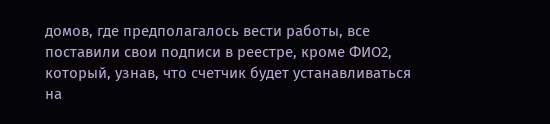домов, где предполагалось вести работы, все поставили свои подписи в реестре, кроме ФИО2, который, узнав, что счетчик будет устанавливаться на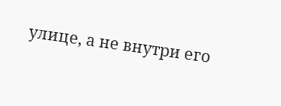улице, а не внутри его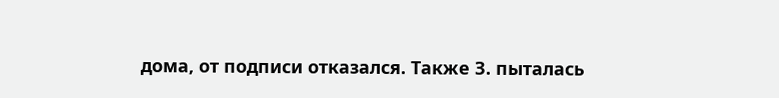дома, от подписи отказался. Также З. пыталась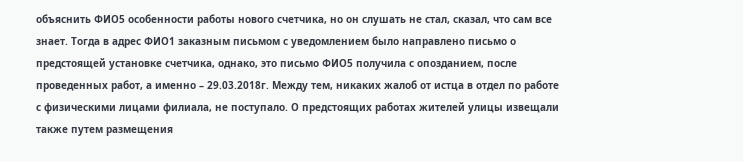объяснить ФИО5 особенности работы нового счетчика, но он слушать не стал, сказал, что сам все знает. Тогда в адрес ФИО1 заказным письмом с уведомлением было направлено письмо о предстоящей установке счетчика, однако, это письмо ФИО5 получила с опозданием, после проведенных работ, а именно – 29.03.2018г. Между тем, никаких жалоб от истца в отдел по работе с физическими лицами филиала, не поступало. О предстоящих работах жителей улицы извещали также путем размещения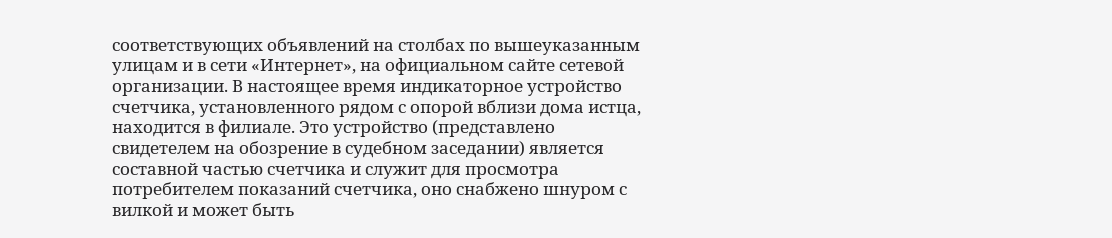соответствующих объявлений на столбах по вышеуказанным улицам и в сети «Интернет», на официальном сайте сетевой организации. В настоящее время индикаторное устройство счетчика, установленного рядом с опорой вблизи дома истца, находится в филиале. Это устройство (представлено свидетелем на обозрение в судебном заседании) является составной частью счетчика и служит для просмотра потребителем показаний счетчика, оно снабжено шнуром с вилкой и может быть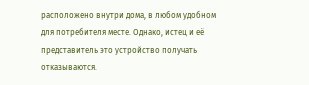расположено внутри дома, в любом удобном для потребителя месте. Однако, истец и её представитель это устройство получать отказываются.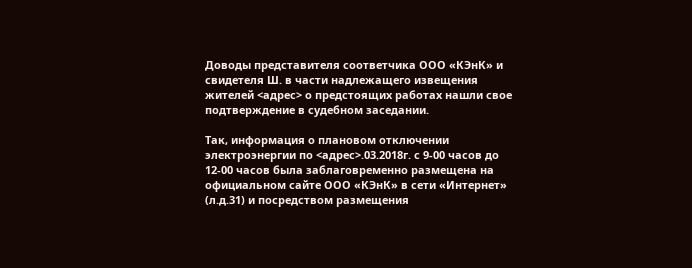Доводы представителя соответчика ООО «КЭнК» и свидетеля Ш. в части надлежащего извещения жителей <адрес> о предстоящих работах нашли свое подтверждение в судебном заседании.

Так, информация о плановом отключении электроэнергии по <адрес>.03.2018г. с 9-00 часов до 12-00 часов была заблаговременно размещена на официальном сайте ООО «КЭнК» в сети «Интернет» (л.д.31) и посредством размещения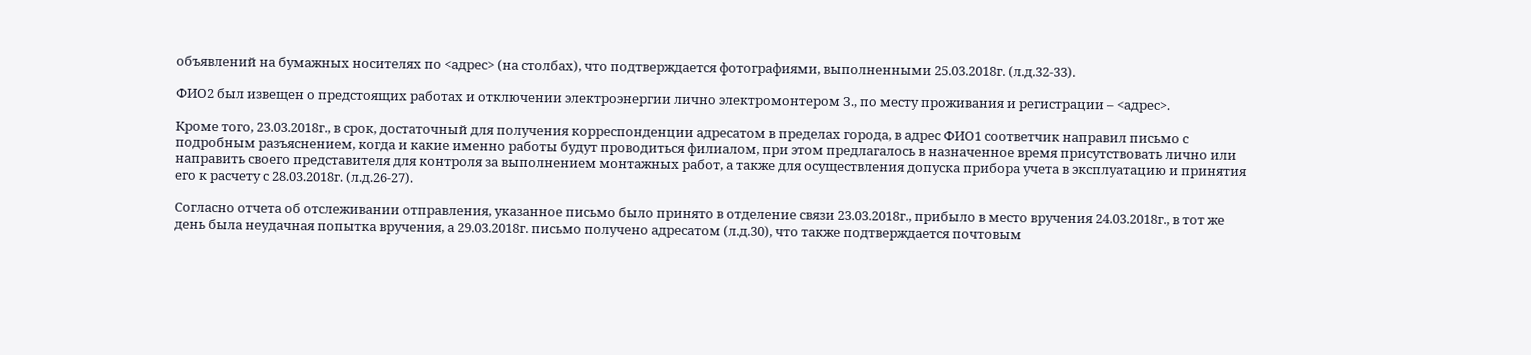объявлений на бумажных носителях по <адрес> (на столбах), что подтверждается фотографиями, выполненными 25.03.2018г. (л.д.32-33).

ФИО2 был извещен о предстоящих работах и отключении электроэнергии лично электромонтером З., по месту проживания и регистрации – <адрес>.

Кроме того, 23.03.2018г., в срок, достаточный для получения корреспонденции адресатом в пределах города, в адрес ФИО1 соответчик направил письмо с подробным разъяснением, когда и какие именно работы будут проводиться филиалом, при этом предлагалось в назначенное время присутствовать лично или направить своего представителя для контроля за выполнением монтажных работ, а также для осуществления допуска прибора учета в эксплуатацию и принятия его к расчету с 28.03.2018г. (л.д.26-27).

Согласно отчета об отслеживании отправления, указанное письмо было принято в отделение связи 23.03.2018г., прибыло в место вручения 24.03.2018г., в тот же день была неудачная попытка вручения, а 29.03.2018г. письмо получено адресатом (л.д.30), что также подтверждается почтовым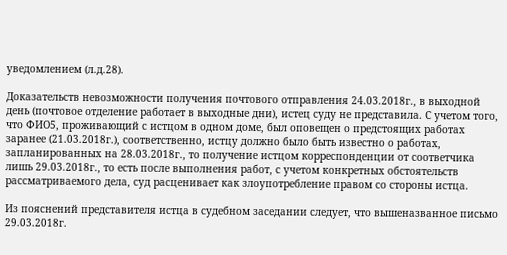уведомлением (л.д.28).

Доказательств невозможности получения почтового отправления 24.03.2018г., в выходной день (почтовое отделение работает в выходные дни), истец суду не представила. С учетом того, что ФИО5, проживающий с истцом в одном доме, был оповещен о предстоящих работах заранее (21.03.2018г.), соответственно, истцу должно было быть известно о работах, запланированных на 28.03.2018г., то получение истцом корреспонденции от соответчика лишь 29.03.2018г., то есть после выполнения работ, с учетом конкретных обстоятельств рассматриваемого дела, суд расценивает как злоупотребление правом со стороны истца.

Из пояснений представителя истца в судебном заседании следует, что вышеназванное письмо 29.03.2018г.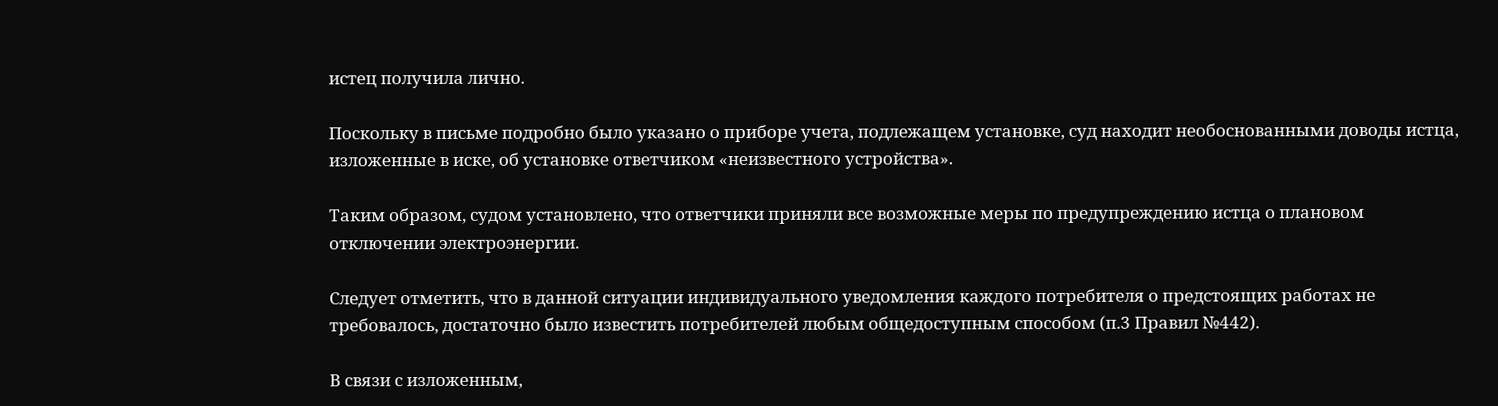истец получила лично.

Поскольку в письме подробно было указано о приборе учета, подлежащем установке, суд находит необоснованными доводы истца, изложенные в иске, об установке ответчиком «неизвестного устройства».

Таким образом, судом установлено, что ответчики приняли все возможные меры по предупреждению истца о плановом отключении электроэнергии.

Следует отметить, что в данной ситуации индивидуального уведомления каждого потребителя о предстоящих работах не требовалось, достаточно было известить потребителей любым общедоступным способом (п.3 Правил №442).

В связи с изложенным,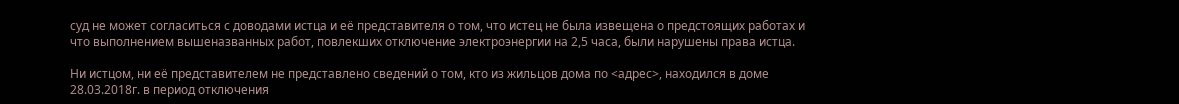суд не может согласиться с доводами истца и её представителя о том, что истец не была извещена о предстоящих работах и что выполнением вышеназванных работ, повлекших отключение электроэнергии на 2,5 часа, были нарушены права истца.

Ни истцом, ни её представителем не представлено сведений о том, кто из жильцов дома по <адрес>, находился в доме 28.03.2018г. в период отключения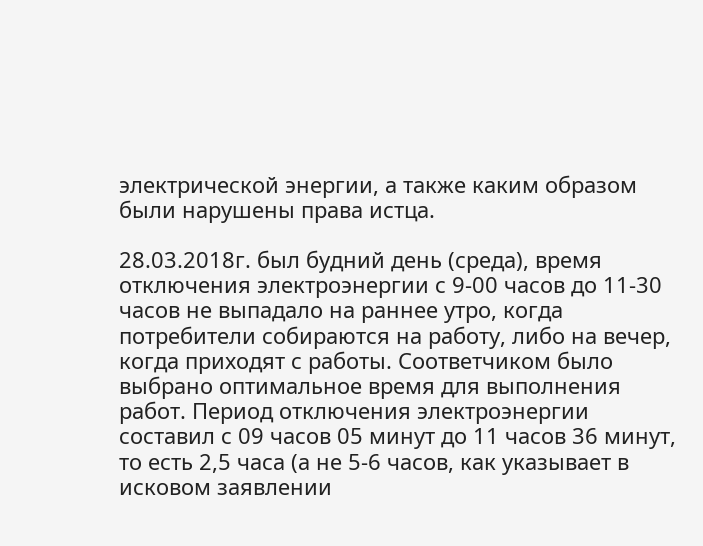электрической энергии, а также каким образом были нарушены права истца.

28.03.2018г. был будний день (среда), время отключения электроэнергии с 9-00 часов до 11-30 часов не выпадало на раннее утро, когда потребители собираются на работу, либо на вечер, когда приходят с работы. Соответчиком было выбрано оптимальное время для выполнения работ. Период отключения электроэнергии составил с 09 часов 05 минут до 11 часов 36 минут, то есть 2,5 часа (а не 5-6 часов, как указывает в исковом заявлении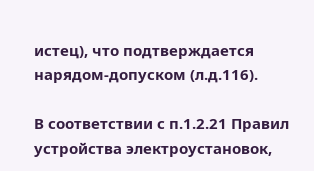истец), что подтверждается нарядом-допуском (л.д.116).

В соответствии с п.1.2.21 Правил устройства электроустановок,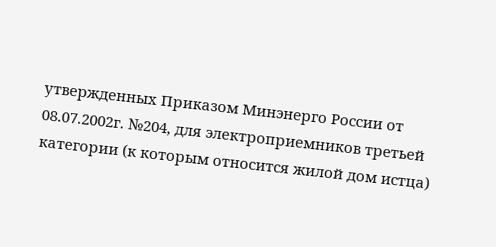утвержденных Приказом Минэнерго России от 08.07.2002г. №204, для электроприемников третьей категории (к которым относится жилой дом истца)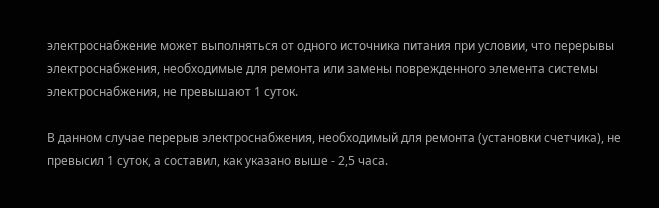электроснабжение может выполняться от одного источника питания при условии, что перерывы электроснабжения, необходимые для ремонта или замены поврежденного элемента системы электроснабжения, не превышают 1 суток.

В данном случае перерыв электроснабжения, необходимый для ремонта (установки счетчика), не превысил 1 суток, а составил, как указано выше - 2,5 часа.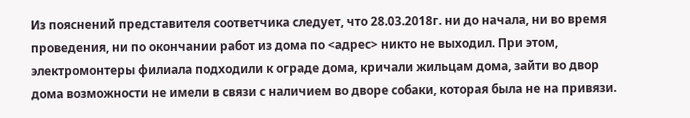Из пояснений представителя соответчика следует, что 28.03.2018г. ни до начала, ни во время проведения, ни по окончании работ из дома по <адрес> никто не выходил. При этом, электромонтеры филиала подходили к ограде дома, кричали жильцам дома, зайти во двор дома возможности не имели в связи с наличием во дворе собаки, которая была не на привязи.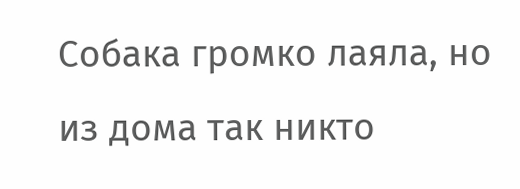Собака громко лаяла, но из дома так никто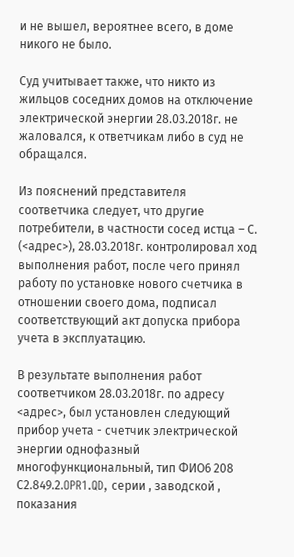и не вышел, вероятнее всего, в доме никого не было.

Суд учитывает также, что никто из жильцов соседних домов на отключение электрической энергии 28.03.2018г. не жаловался, к ответчикам либо в суд не обращался.

Из пояснений представителя соответчика следует, что другие потребители, в частности сосед истца – С. (<адрес>), 28.03.2018г. контролировал ход выполнения работ, после чего принял работу по установке нового счетчика в отношении своего дома, подписал соответствующий акт допуска прибора учета в эксплуатацию.

В результате выполнения работ соответчиком 28.03.2018г. по адресу <адрес>, был установлен следующий прибор учета - счетчик электрической энергии однофазный многофункциональный, тип ФИО6 208 С2.849.2.OPR1.QD, серии , заводской , показания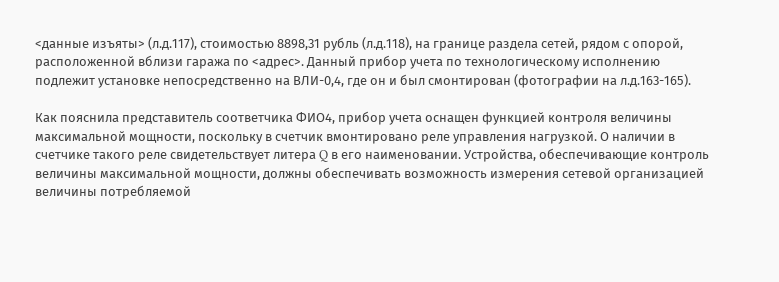<данные изъяты> (л.д.117), стоимостью 8898,31 рубль (л.д.118), на границе раздела сетей, рядом с опорой, расположенной вблизи гаража по <адрес>. Данный прибор учета по технологическому исполнению подлежит установке непосредственно на ВЛИ-0,4, где он и был смонтирован (фотографии на л.д.163-165).

Как пояснила представитель соответчика ФИО4, прибор учета оснащен функцией контроля величины максимальной мощности, поскольку в счетчик вмонтировано реле управления нагрузкой. О наличии в счетчике такого реле свидетельствует литера Q в его наименовании. Устройства, обеспечивающие контроль величины максимальной мощности, должны обеспечивать возможность измерения сетевой организацией величины потребляемой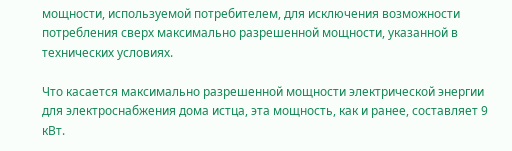мощности, используемой потребителем, для исключения возможности потребления сверх максимально разрешенной мощности, указанной в технических условиях.

Что касается максимально разрешенной мощности электрической энергии для электроснабжения дома истца, эта мощность, как и ранее, составляет 9 кВт.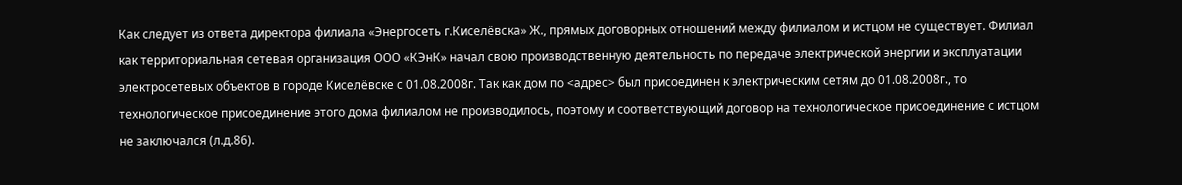Как следует из ответа директора филиала «Энергосеть г.Киселёвска» Ж., прямых договорных отношений между филиалом и истцом не существует. Филиал как территориальная сетевая организация ООО «КЭнК» начал свою производственную деятельность по передаче электрической энергии и эксплуатации электросетевых объектов в городе Киселёвске с 01.08.2008г. Так как дом по <адрес> был присоединен к электрическим сетям до 01.08.2008г., то технологическое присоединение этого дома филиалом не производилось, поэтому и соответствующий договор на технологическое присоединение с истцом не заключался (л.д.86).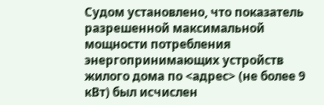Судом установлено, что показатель разрешенной максимальной мощности потребления энергопринимающих устройств жилого дома по <адрес> (не более 9 кВт) был исчислен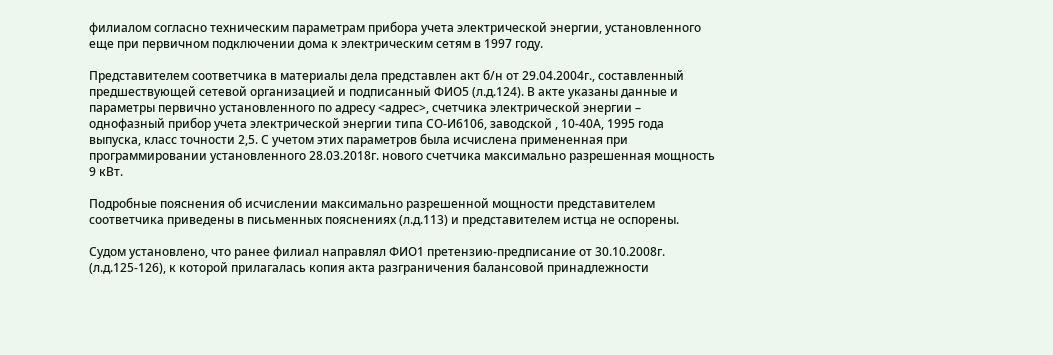филиалом согласно техническим параметрам прибора учета электрической энергии, установленного еще при первичном подключении дома к электрическим сетям в 1997 году.

Представителем соответчика в материалы дела представлен акт б/н от 29.04.2004г., составленный предшествующей сетевой организацией и подписанный ФИО5 (л.д.124). В акте указаны данные и параметры первично установленного по адресу <адрес>, счетчика электрической энергии – однофазный прибор учета электрической энергии типа СО-И6106, заводской , 10-40А, 1995 года выпуска, класс точности 2,5. С учетом этих параметров была исчислена примененная при программировании установленного 28.03.2018г. нового счетчика максимально разрешенная мощность 9 кВт.

Подробные пояснения об исчислении максимально разрешенной мощности представителем соответчика приведены в письменных пояснениях (л.д.113) и представителем истца не оспорены.

Судом установлено, что ранее филиал направлял ФИО1 претензию-предписание от 30.10.2008г. (л.д.125-126), к которой прилагалась копия акта разграничения балансовой принадлежности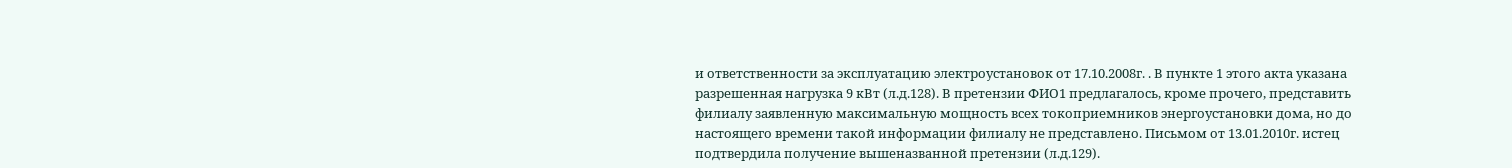и ответственности за эксплуатацию электроустановок от 17.10.2008г. . В пункте 1 этого акта указана разрешенная нагрузка 9 кВт (л.д.128). В претензии ФИО1 предлагалось, кроме прочего, представить филиалу заявленную максимальную мощность всех токоприемников энергоустановки дома, но до настоящего времени такой информации филиалу не представлено. Письмом от 13.01.2010г. истец подтвердила получение вышеназванной претензии (л.д.129).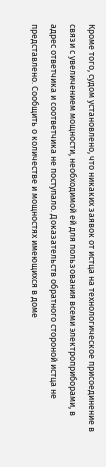Кроме того, судом установлено, что никаких заявок от истца на технологическое присоединение в связи с увеличением мощности, необходимой ей для пользования всеми электроприборами, в адрес ответчика и соответчика не поступало. Доказательств обратного стороной истца не представлено. Сообщить о количестве и мощностях имеющихся в доме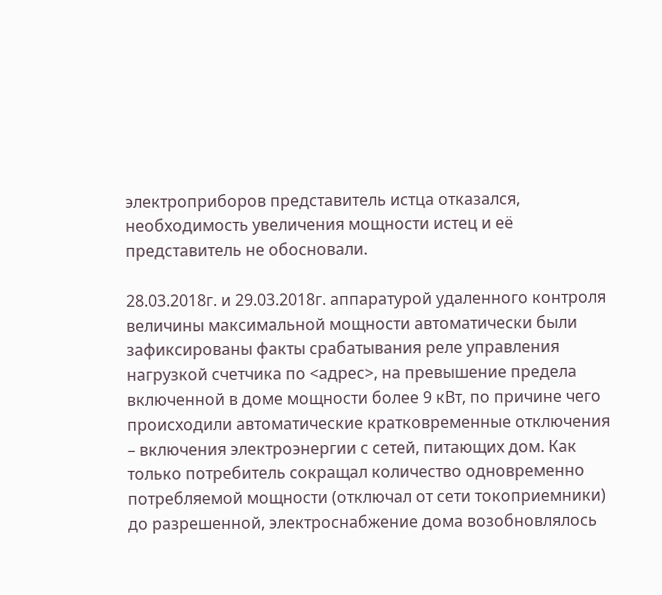электроприборов представитель истца отказался, необходимость увеличения мощности истец и её представитель не обосновали.

28.03.2018г. и 29.03.2018г. аппаратурой удаленного контроля величины максимальной мощности автоматически были зафиксированы факты срабатывания реле управления нагрузкой счетчика по <адрес>, на превышение предела включенной в доме мощности более 9 кВт, по причине чего происходили автоматические кратковременные отключения – включения электроэнергии с сетей, питающих дом. Как только потребитель сокращал количество одновременно потребляемой мощности (отключал от сети токоприемники) до разрешенной, электроснабжение дома возобновлялось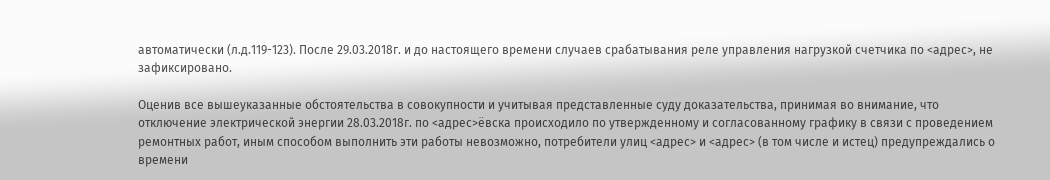автоматически (л.д.119-123). После 29.03.2018г. и до настоящего времени случаев срабатывания реле управления нагрузкой счетчика по <адрес>, не зафиксировано.

Оценив все вышеуказанные обстоятельства в совокупности и учитывая представленные суду доказательства, принимая во внимание, что отключение электрической энергии 28.03.2018г. по <адрес>ёвска происходило по утвержденному и согласованному графику в связи с проведением ремонтных работ, иным способом выполнить эти работы невозможно, потребители улиц <адрес> и <адрес> (в том числе и истец) предупреждались о времени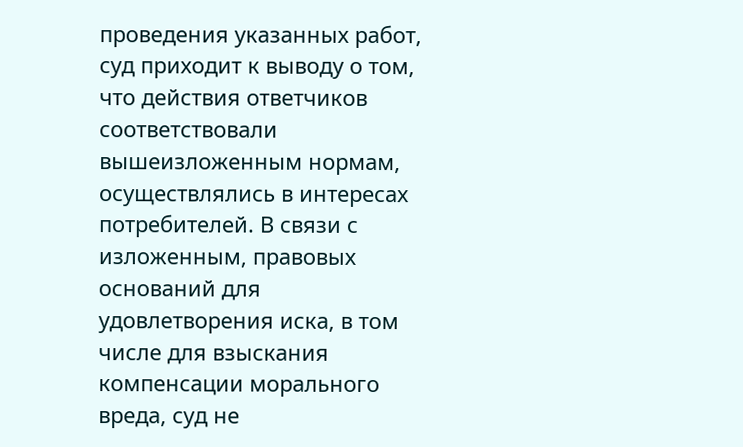проведения указанных работ, суд приходит к выводу о том, что действия ответчиков соответствовали вышеизложенным нормам, осуществлялись в интересах потребителей. В связи с изложенным, правовых оснований для удовлетворения иска, в том числе для взыскания компенсации морального вреда, суд не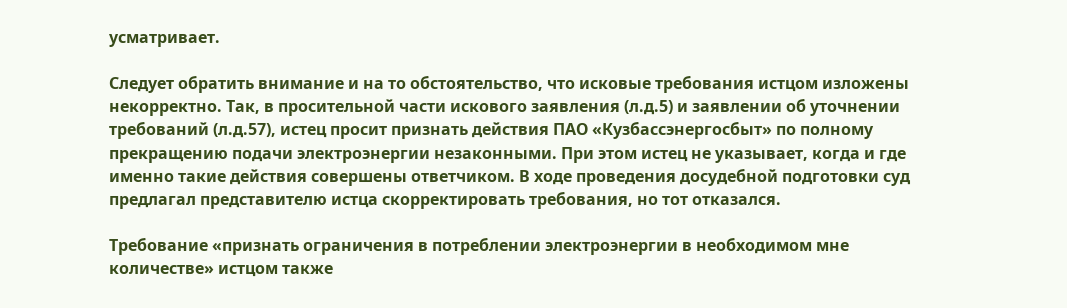усматривает.

Следует обратить внимание и на то обстоятельство, что исковые требования истцом изложены некорректно. Так, в просительной части искового заявления (л.д.5) и заявлении об уточнении требований (л.д.57), истец просит признать действия ПАО «Кузбассэнергосбыт» по полному прекращению подачи электроэнергии незаконными. При этом истец не указывает, когда и где именно такие действия совершены ответчиком. В ходе проведения досудебной подготовки суд предлагал представителю истца скорректировать требования, но тот отказался.

Требование «признать ограничения в потреблении электроэнергии в необходимом мне количестве» истцом также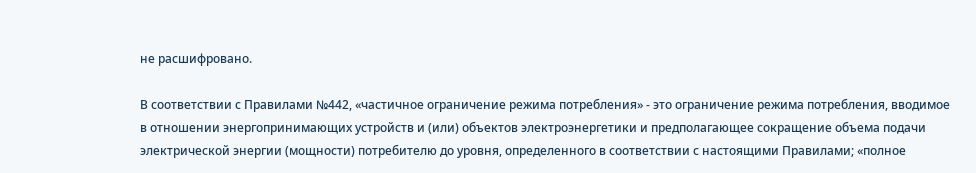не расшифровано.

В соответствии с Правилами №442, «частичное ограничение режима потребления» - это ограничение режима потребления, вводимое в отношении энергопринимающих устройств и (или) объектов электроэнергетики и предполагающее сокращение объема подачи электрической энергии (мощности) потребителю до уровня, определенного в соответствии с настоящими Правилами; «полное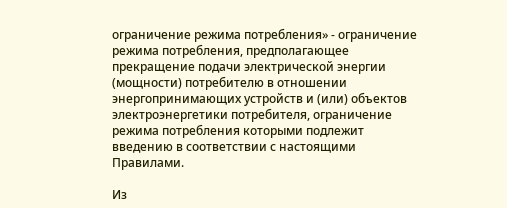ограничение режима потребления» - ограничение режима потребления, предполагающее прекращение подачи электрической энергии (мощности) потребителю в отношении энергопринимающих устройств и (или) объектов электроэнергетики потребителя, ограничение режима потребления которыми подлежит введению в соответствии с настоящими Правилами.

Из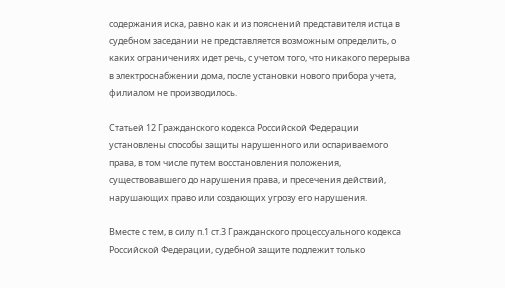содержания иска, равно как и из пояснений представителя истца в судебном заседании не представляется возможным определить, о каких ограничениях идет речь, с учетом того, что никакого перерыва в электроснабжении дома, после установки нового прибора учета, филиалом не производилось.

Статьей 12 Гражданского кодекса Российской Федерации установлены способы защиты нарушенного или оспариваемого права, в том числе путем восстановления положения, существовавшего до нарушения права, и пресечения действий, нарушающих право или создающих угрозу его нарушения.

Вместе с тем, в силу п.1 ст.3 Гражданского процессуального кодекса Российской Федерации, судебной защите подлежит только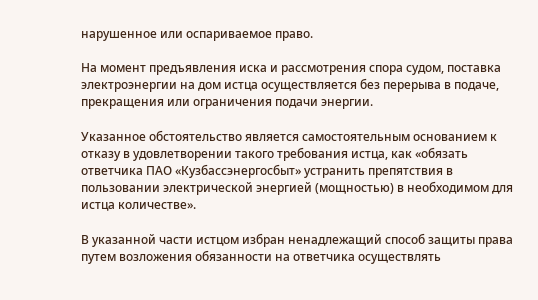нарушенное или оспариваемое право.

На момент предъявления иска и рассмотрения спора судом, поставка электроэнергии на дом истца осуществляется без перерыва в подаче, прекращения или ограничения подачи энергии.

Указанное обстоятельство является самостоятельным основанием к отказу в удовлетворении такого требования истца, как «обязать ответчика ПАО «Кузбассэнергосбыт» устранить препятствия в пользовании электрической энергией (мощностью) в необходимом для истца количестве».

В указанной части истцом избран ненадлежащий способ защиты права путем возложения обязанности на ответчика осуществлять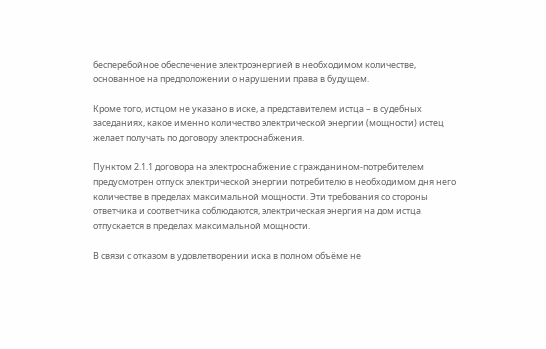бесперебойное обеспечение электроэнергией в необходимом количестве, основанное на предположении о нарушении права в будущем.

Кроме того, истцом не указано в иске, а представителем истца – в судебных заседаниях, какое именно количество электрической энергии (мощности) истец желает получать по договору электроснабжения.

Пунктом 2.1.1 договора на электроснабжение с гражданином-потребителем предусмотрен отпуск электрической энергии потребителю в необходимом дня него количестве в пределах максимальной мощности. Эти требования со стороны ответчика и соответчика соблюдаются, электрическая энергия на дом истца отпускается в пределах максимальной мощности.

В связи с отказом в удовлетворении иска в полном объёме не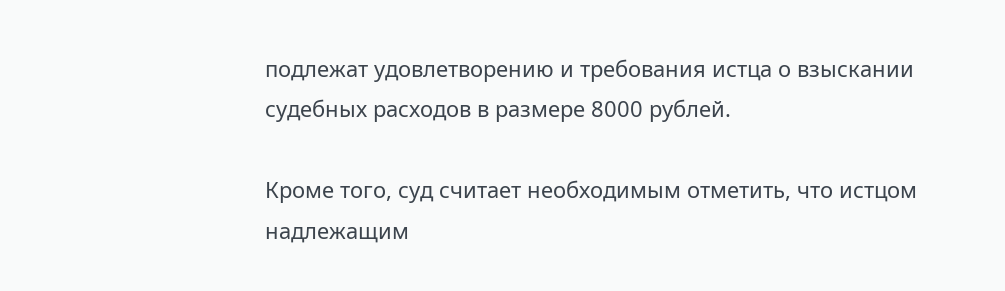подлежат удовлетворению и требования истца о взыскании судебных расходов в размере 8000 рублей.

Кроме того, суд считает необходимым отметить, что истцом надлежащим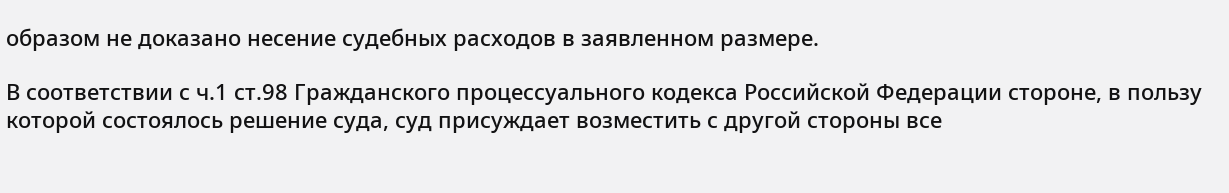образом не доказано несение судебных расходов в заявленном размере.

В соответствии с ч.1 ст.98 Гражданского процессуального кодекса Российской Федерации стороне, в пользу которой состоялось решение суда, суд присуждает возместить с другой стороны все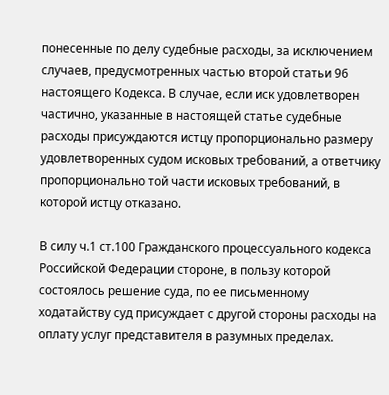понесенные по делу судебные расходы, за исключением случаев, предусмотренных частью второй статьи 96 настоящего Кодекса. В случае, если иск удовлетворен частично, указанные в настоящей статье судебные расходы присуждаются истцу пропорционально размеру удовлетворенных судом исковых требований, а ответчику пропорционально той части исковых требований, в которой истцу отказано.

В силу ч.1 ст.100 Гражданского процессуального кодекса Российской Федерации стороне, в пользу которой состоялось решение суда, по ее письменному ходатайству суд присуждает с другой стороны расходы на оплату услуг представителя в разумных пределах.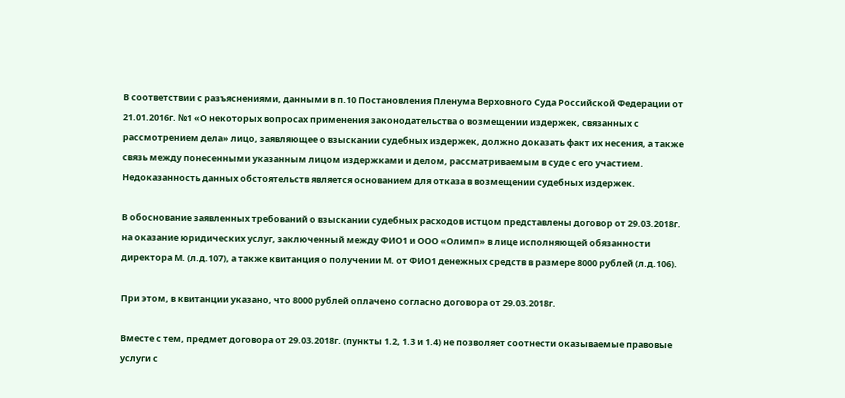В соответствии с разъяснениями, данными в п.10 Постановления Пленума Верховного Суда Российской Федерации от 21.01.2016г. №1 «О некоторых вопросах применения законодательства о возмещении издержек, связанных с рассмотрением дела» лицо, заявляющее о взыскании судебных издержек, должно доказать факт их несения, а также связь между понесенными указанным лицом издержками и делом, рассматриваемым в суде с его участием. Недоказанность данных обстоятельств является основанием для отказа в возмещении судебных издержек.

В обоснование заявленных требований о взыскании судебных расходов истцом представлены договор от 29.03.2018г. на оказание юридических услуг, заключенный между ФИО1 и ООО «Олимп» в лице исполняющей обязанности директора М. (л.д.107), а также квитанция о получении М. от ФИО1 денежных средств в размере 8000 рублей (л.д.106).

При этом, в квитанции указано, что 8000 рублей оплачено согласно договора от 29.03.2018г.

Вместе с тем, предмет договора от 29.03.2018г. (пункты 1.2, 1.3 и 1.4) не позволяет соотнести оказываемые правовые услуги с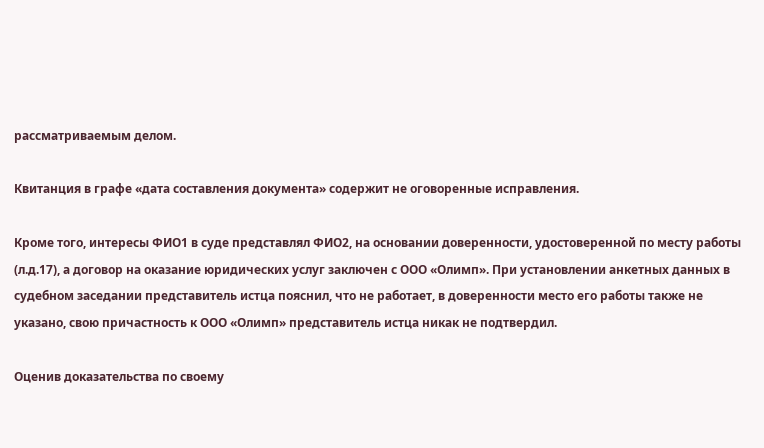рассматриваемым делом.

Квитанция в графе «дата составления документа» содержит не оговоренные исправления.

Кроме того, интересы ФИО1 в суде представлял ФИО2, на основании доверенности, удостоверенной по месту работы (л.д.17), а договор на оказание юридических услуг заключен с ООО «Олимп». При установлении анкетных данных в судебном заседании представитель истца пояснил, что не работает, в доверенности место его работы также не указано, свою причастность к ООО «Олимп» представитель истца никак не подтвердил.

Оценив доказательства по своему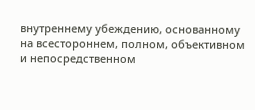внутреннему убеждению, основанному на всестороннем, полном, объективном и непосредственном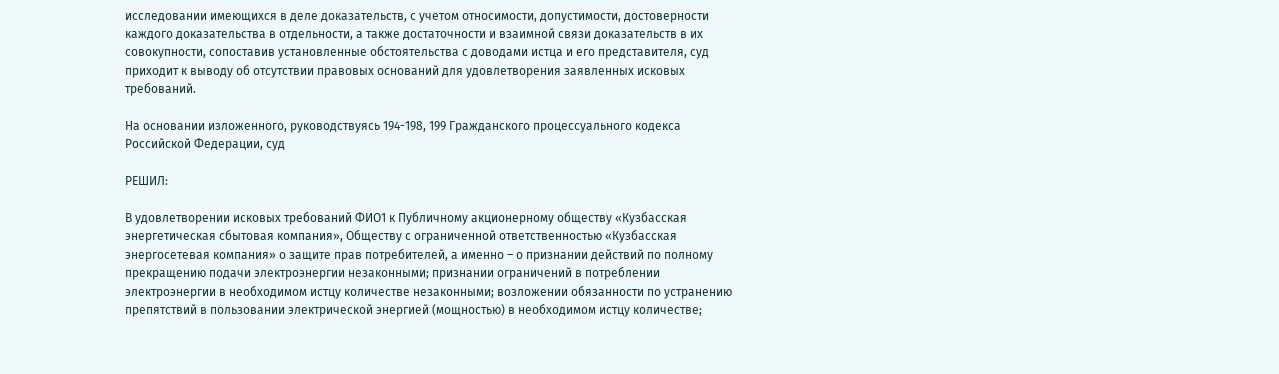исследовании имеющихся в деле доказательств, с учетом относимости, допустимости, достоверности каждого доказательства в отдельности, а также достаточности и взаимной связи доказательств в их совокупности, сопоставив установленные обстоятельства с доводами истца и его представителя, суд приходит к выводу об отсутствии правовых оснований для удовлетворения заявленных исковых требований.

На основании изложенного, руководствуясь 194-198, 199 Гражданского процессуального кодекса Российской Федерации, суд

РЕШИЛ:

В удовлетворении исковых требований ФИО1 к Публичному акционерному обществу «Кузбасская энергетическая сбытовая компания», Обществу с ограниченной ответственностью «Кузбасская энергосетевая компания» о защите прав потребителей, а именно – о признании действий по полному прекращению подачи электроэнергии незаконными; признании ограничений в потреблении электроэнергии в необходимом истцу количестве незаконными; возложении обязанности по устранению препятствий в пользовании электрической энергией (мощностью) в необходимом истцу количестве;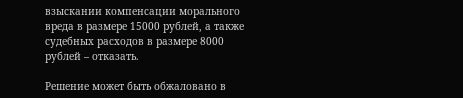взыскании компенсации морального вреда в размере 15000 рублей, а также судебных расходов в размере 8000 рублей – отказать.

Решение может быть обжаловано в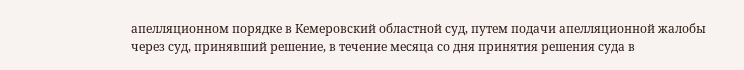апелляционном порядке в Кемеровский областной суд, путем подачи апелляционной жалобы через суд, принявший решение, в течение месяца со дня принятия решения суда в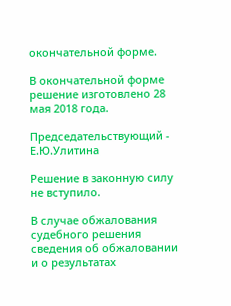окончательной форме.

В окончательной форме решение изготовлено 28 мая 2018 года.

Председательствующий - Е.Ю.Улитина

Решение в законную силу не вступило.

В случае обжалования судебного решения сведения об обжаловании и о результатах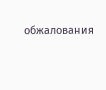обжалования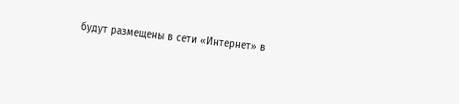будут размещены в сети «Интернет» в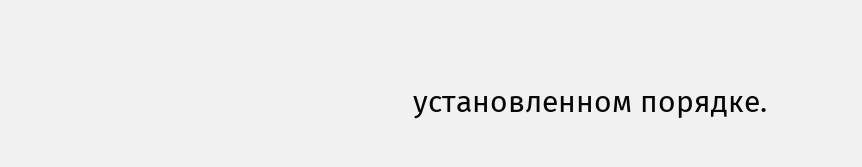установленном порядке.